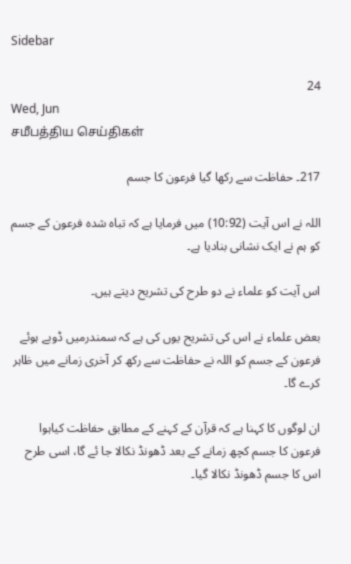Sidebar

24
Wed, Jun
சமீபத்திய செய்திகள்

217۔ حفاظت سے رکھا گیا فرعون کا جسم

اللہ نے اس آیت (10:92) میں فرمایا ہے کہ تباہ شدہ فرعون کے جسم کو ہم نے ایک نشانی بنادیا ہے۔

اس آیت کو علماء نے دو طرح کی تشریح دیتے ہیں۔

بعض علماء نے اس کی تشریح یوں کی ہے کہ سمندرمیں ڈوبے ہوئے فرعون کے جسم کو اللہ نے حفاظت سے رکھ کر آخری زمانے میں ظاہر کرے گا۔

ان لوگوں کا کہنا ہے کہ قرآن کے کہنے کے مطابق حفاظت کیاہوا فرعون کا جسم کچھ زمانے کے بعد ڈھونڈ نکالا جا ئے گا، اسی طرح اس کا جسم ڈھونڈ نکالا گیا۔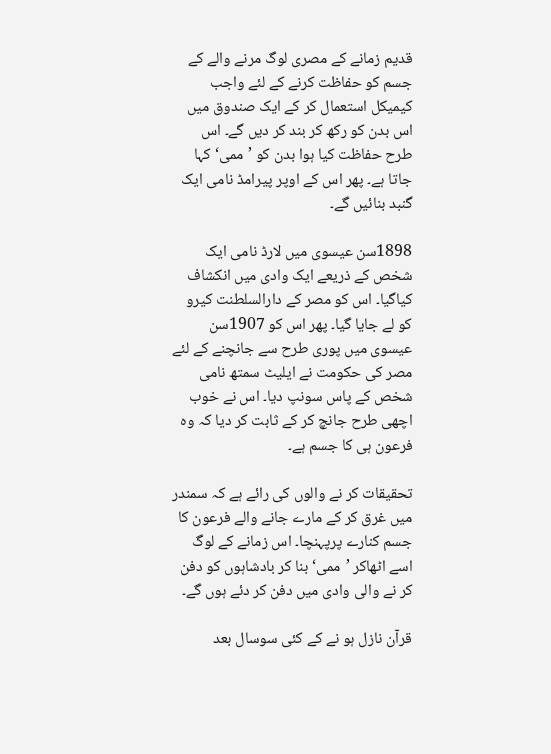قدیم زمانے کے مصری لوگ مرنے والے کے جسم کو حفاظت کرنے کے لئے واجب کیمیکل استعمال کر کے ایک صندوق میں اس بدن کو رکھ کر بند کر دیں گے۔ اس طرح حفاظت کیا ہوا بدن کو ’ممی‘ کہا جاتا ہے۔ پھر اس کے اوپر پیرامڈ نامی ایک گنبد بنائیں گے۔

1898سن عیسوی میں لارڈ نامی ایک شخص کے ذریعے ایک وادی میں انکشاف کیاگیا۔ اس کو مصر کے دارالسلطنت کیرو کو لے جایا گیا۔ پھر اس کو 1907سن عیسوی میں پوری طرح سے جانچنے کے لئے مصر کی حکومت نے ایلیٹ سمتھ نامی شخص کے پاس سونپ دیا۔ اس نے خوب اچھی طرح جانچ کر کے ثابت کر دیا کہ وہ فرعون ہی کا جسم ہے۔

تحقیقات کر نے والوں کی رائے ہے کہ سمندر میں غرق کر کے مارے جانے والے فرعون کا جسم کنارے پرپہنچا۔ اس زمانے کے لوگ اسے اٹھاکر ’ممی‘ بنا کر بادشاہوں کو دفن کر نے والی وادی میں دفن کر دئے ہوں گے۔

قرآن نازل ہو نے کے کئی سوسال بعد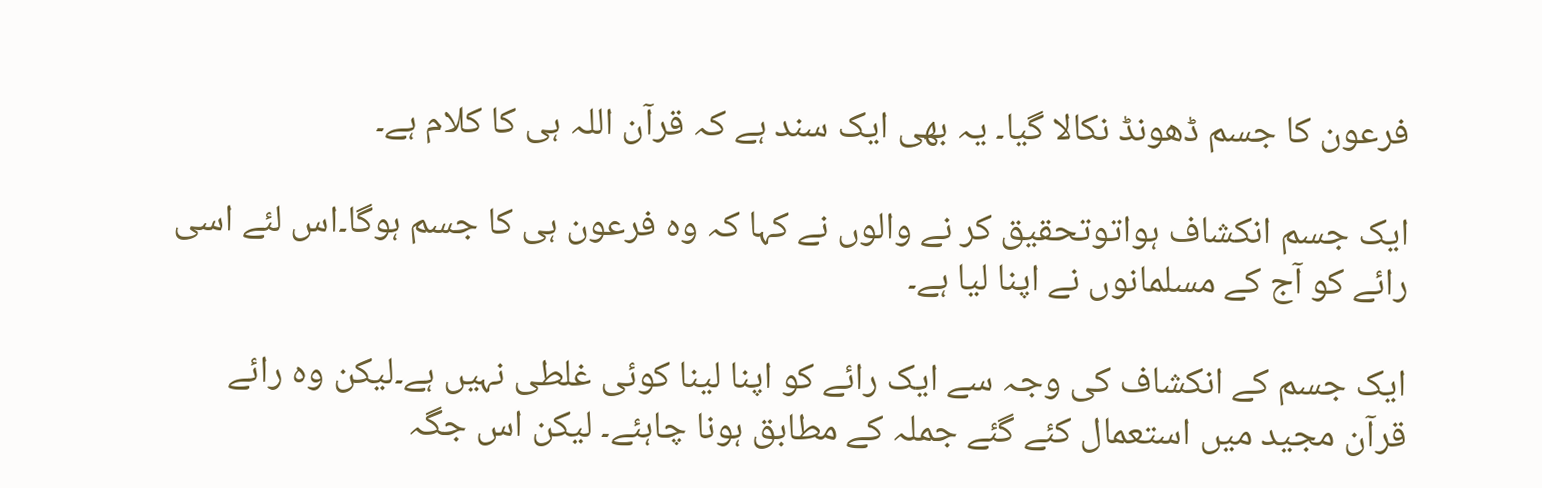فرعون کا جسم ڈھونڈ نکالا گیا۔ یہ بھی ایک سند ہے کہ قرآن اللہ ہی کا کلام ہے۔

ایک جسم انکشاف ہواتوتحقیق کر نے والوں نے کہا کہ وہ فرعون ہی کا جسم ہوگا۔اس لئے اسی رائے کو آج کے مسلمانوں نے اپنا لیا ہے۔

ایک جسم کے انکشاف کی وجہ سے ایک رائے کو اپنا لینا کوئی غلطی نہیں ہے۔لیکن وہ رائے قرآن مجید میں استعمال کئے گئے جملہ کے مطابق ہونا چاہئے۔ لیکن اس جگہ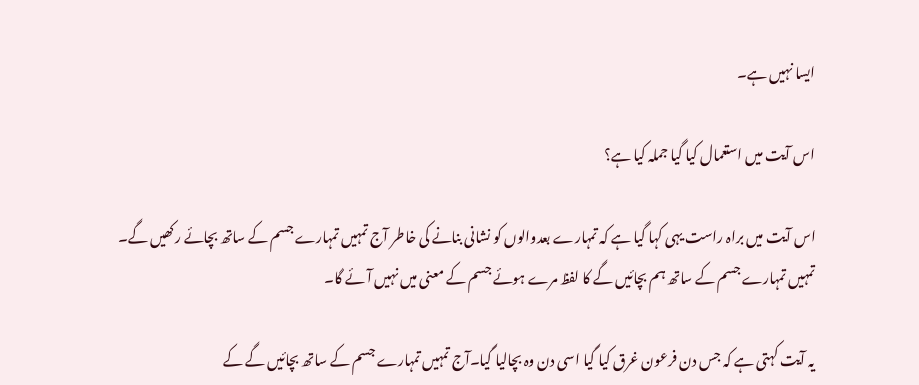ایسا نہیں ہے۔

اس آیت میں استعمال کیا گیا جملہ کیا ہے؟

اس آیت میں براہ راست یہی کہا گیا ہے کہ تمہارے بعدوالوں کو نشانی بنانے کی خاطر آج تمہیں تمہارے جسم کے ساتھ بچائے رکھیں گے۔ تمہیں تمہارے جسم کے ساتھ ہم بچائیں گے کا لفظ مرے ہوئے جسم کے معنی میں نہیں آئے گا۔

یہ آیت کہتی ہے کہ جس دن فرعون غرق کیا گیا اسی دن وہ بچالیا گیا۔آج تمہیں تمہارے جسم کے ساتھ بچائیں گے کے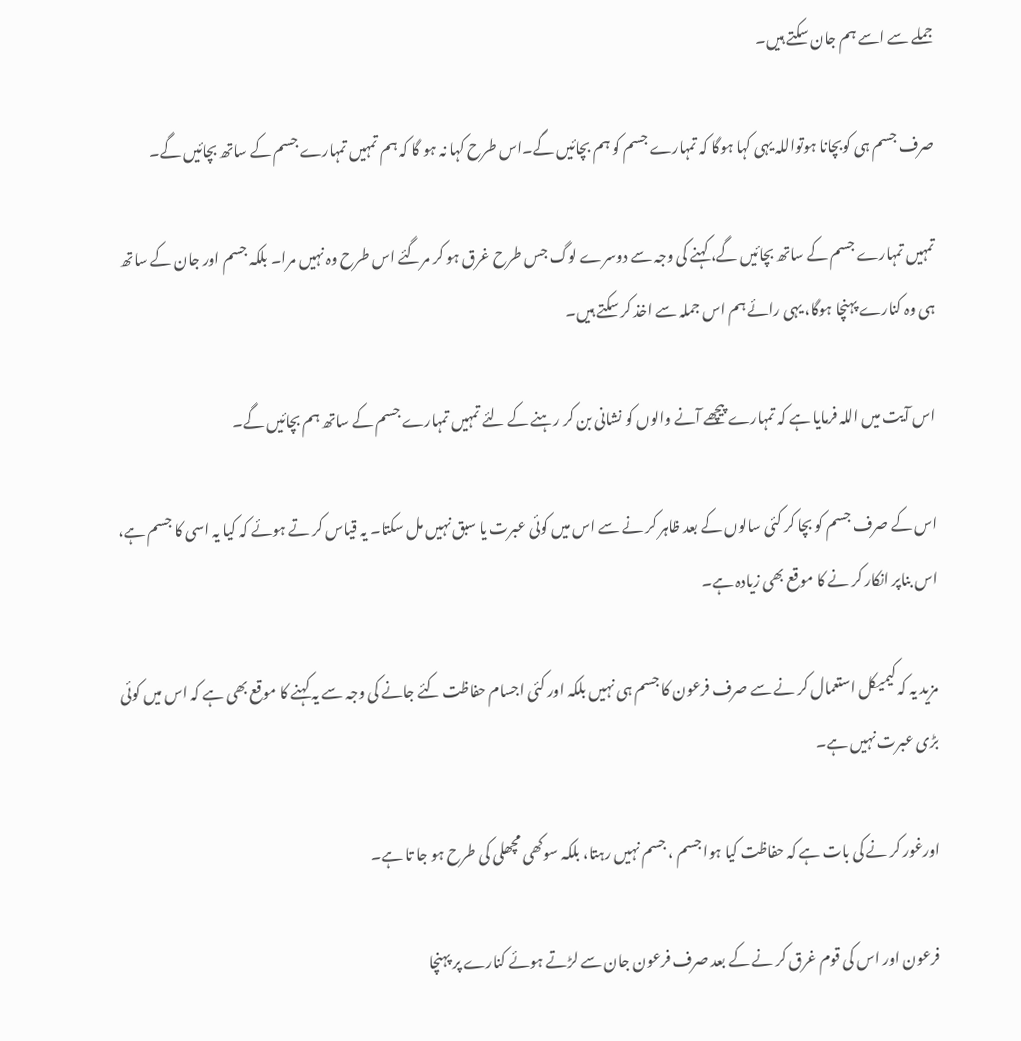جملے سے اسے ہم جان سکتے ہیں۔

صرف جسم ہی کوبچانا ہوتواللہ یہی کہا ہوگا کہ تمہارے جسم کو ہم بچائیں گے۔اس طرح کہا نہ ہو گا کہ ہم تمہیں تمہارے جسم کے ساتھ بچائیں گے۔

تمہیں تمہارے جسم کے ساتھ بچائیں گے، کہنے کی وجہ سے دوسرے لوگ جس طرح غرق ہو کر مرگئے اس طرح وہ نہیں مرا۔ بلکہ جسم اور جان کے ساتھ ہی وہ کنارے پہنچا ہوگا، یہی رائے ہم اس جملہ سے اخذ کر سکتے ہیں۔

اس آیت میں اللہ فرمایا ہے کہ تمہارے پیچھے آنے والوں کو نشانی بن کر رہنے کے لئے تمہیں تمہارے جسم کے ساتھ ہم بچائیں گے۔

اس کے صرف جسم کو بچا کر کئی سالوں کے بعد ظاہر کر نے سے اس میں کوئی عبرت یا سبق نہیں مل سکتا۔ یہ قیاس کر تے ہوئے کہ کیا یہ اسی کا جسم ہے، اس بناپر انکار کر نے کا موقع بھی زیادہ ہے۔

مزید یہ کہ کیمیکل استعمال کر نے سے صرف فرعون کا جسم ہی نہیں بلکہ اور کئی اجسام حفاظت کئے جانے کی وجہ سے یہ کہنے کا موقع بھی ہے کہ اس میں کوئی بڑی عبرت نہیں ہے۔

اورغور کر نے کی بات ہے کہ حفاظت کیا ہوا جسم ، جسم نہیں رہتا، بلکہ سوکھی مچھلی کی طرح ہو جا تا ہے۔

فرعون اور اس کی قوم غرق کر نے کے بعد صرف فرعون جان سے لڑتے ہوئے کنارے پر پہنچا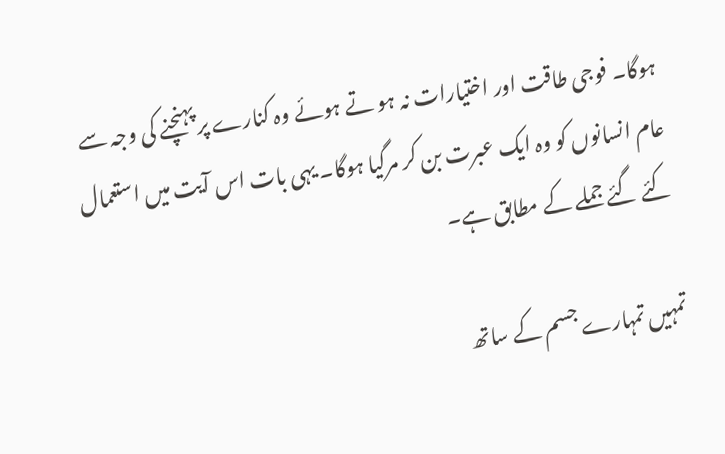ہوگا۔ فوجی طاقت اور اختیارات نہ ہو تے ہوئے وہ کنارے پر پہنچنے کی وجہ سے عام انسانوں کو وہ ایک عبرت بن کر مرگیا ہوگا۔ یہی بات اس آیت میں استعمال کئے گئے جملے کے مطابق ہے۔

تمہیں تمہارے جسم کے ساتھ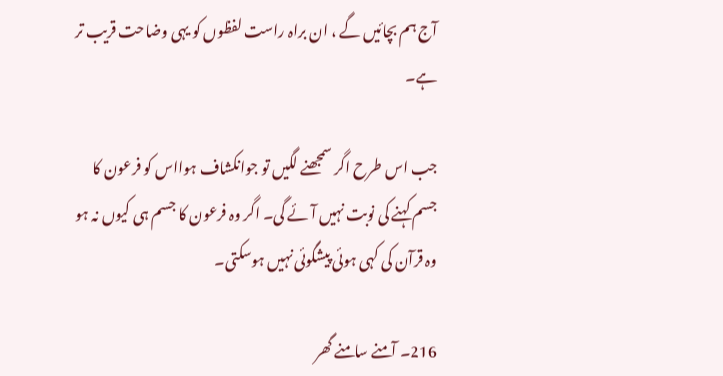آج ہم بچائیں گے ، ان براہ راست لفظوں کو یہی وضاحت قریب تر ہے۔

جب اس طرح اگر سمجھنے لگیں تو جوانکشاف ہوااس کو فرعون کا جسم کہنے کی نوبت نہیں آئے گی۔ اگر وہ فرعون کا جسم ہی کیوں نہ ہو وہ قرآن کی کہی ہوئی پیشگوئی نہیں ہوسکتی۔

216۔ آمنے سامنے گھر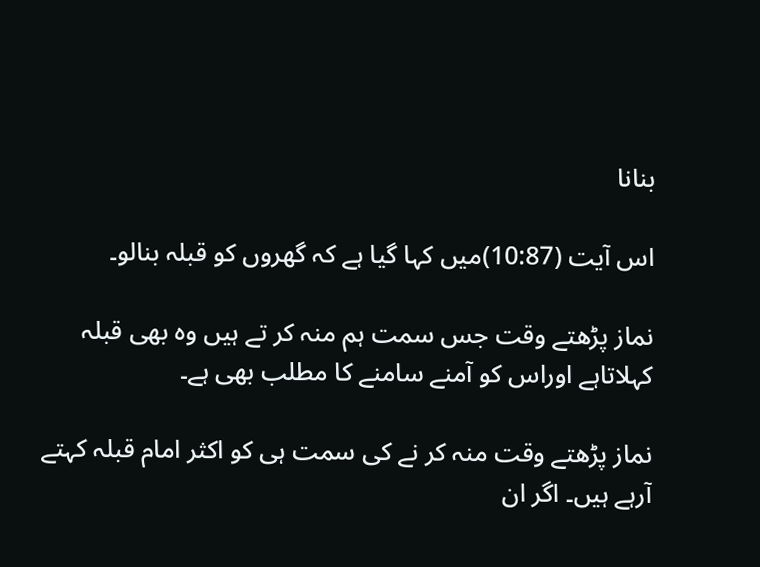بنانا

اس آیت (10:87)میں کہا گیا ہے کہ گھروں کو قبلہ بنالو۔

نماز پڑھتے وقت جس سمت ہم منہ کر تے ہیں وہ بھی قبلہ کہلاتاہے اوراس کو آمنے سامنے کا مطلب بھی ہے۔

نماز پڑھتے وقت منہ کر نے کی سمت ہی کو اکثر امام قبلہ کہتے آرہے ہیں۔ اگر ان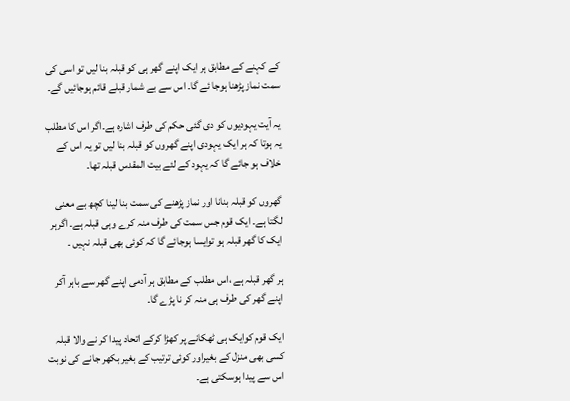کے کہنے کے مطابق ہر ایک اپنے گھر ہی کو قبلہ بنا لیں تو اسی کی سمت نماز پڑھنا ہوجا ئے گا۔ اس سے بے شمار قبلے قائم ہوجائیں گے۔

یہ آیت یہودیوں کو دی گئی حکم کی طرف اشارہ ہے۔اگر اس کا مطلب یہ ہوتا کہ ہر ایک یہودی اپنے گھروں کو قبلہ بنا لیں تو یہ اس کے خلاف ہو جائے گا کہ یہود کے لئے بیت المقدس قبلہ تھا۔

گھروں کو قبلہ بنانا اور نماز پڑھنے کی سمت بنا لینا کچھ بے معنی لگتا ہے۔ ایک قوم جس سمت کی طرف منہ کرے وہی قبلہ ہے۔ اگرہر ایک کا گھر قبلہ ہو توایسا ہوجائے گا کہ کوئی بھی قبلہ نہیں ۔

ہر گھر قبلہ ہے ،اس مطلب کے مطابق ہر آدمی اپنے گھر سے باہر آکر اپنے گھر کی طرف ہی منہ کر نا پڑے گا۔

ایک قوم کوایک ہی ٹھکانے پر کھڑا کرکے اتحاد پیدا کر نے والا قبلہ کسی بھی منزل کے بغیراور کوئی ترتیب کے بغیر بکھر جانے کی نوبت اس سے پیدا ہوسکتی ہے۔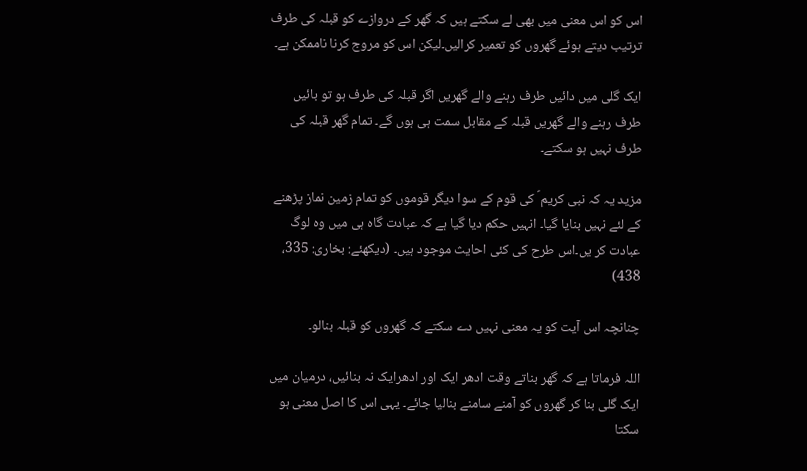اس کو اس معنی میں بھی لے سکتے ہیں کہ گھر کے دروازے کو قبلہ کی طرف ترتیب دیتے ہوئے گھروں کو تعمیر کرالیں۔لیکن اس کو مروج کرنا ناممکن ہے۔

ایک گلی میں دائیں طرف رہنے والے گھریں اگر قبلہ کی طرف ہو تو بائیں طرف رہنے والے گھریں قبلہ کے مقابل سمت ہی ہوں گے۔ تمام گھر قبلہ کی طرف نہیں ہو سکتے۔

مزید یہ کہ نبی کریم ؐ کی قوم کے سوا دیگر قوموں کو تمام زمین نماز پڑھنے کے لئے نہیں بنایا گیا۔ انہیں حکم دیا گیا ہے کہ عبادت گاہ ہی میں وہ لوگ عبادت کر یں۔اس طرح کی کئی احایث موجود ہیں۔ (دیکھئے: بخاری: 335، 438)

چنانچہ اس آیت کو یہ معنی نہیں دے سکتے کہ گھروں کو قبلہ بنالو۔

اللہ فرماتا ہے کہ گھر بناتے وقت ادھر ایک اور ادھرایک نہ بنائیں، درمیان میں ایک گلی بنا کر گھروں کو آمنے سامنے بنالیا جائے۔ یہی اس کا اصل معنی ہو سکتا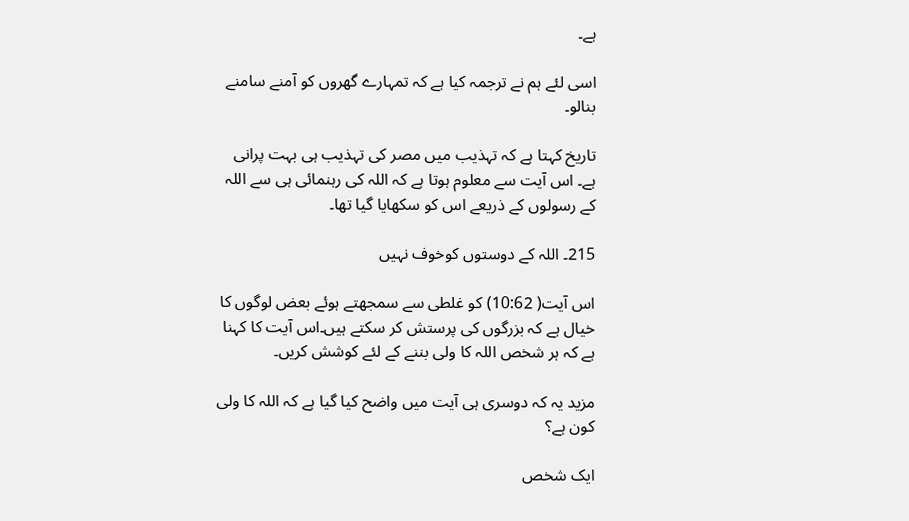ہے۔

اسی لئے ہم نے ترجمہ کیا ہے کہ تمہارے گھروں کو آمنے سامنے بنالو۔

تاریخ کہتا ہے کہ تہذیب میں مصر کی تہذیب ہی بہت پرانی ہے۔ اس آیت سے معلوم ہوتا ہے کہ اللہ کی رہنمائی ہی سے اللہ کے رسولوں کے ذریعے اس کو سکھایا گیا تھا۔

215۔ اللہ کے دوستوں کوخوف نہیں

اس آیت( 10:62) کو غلطی سے سمجھتے ہوئے بعض لوگوں کا خیال ہے کہ بزرگوں کی پرستش کر سکتے ہیں۔اس آیت کا کہنا ہے کہ ہر شخص اللہ کا ولی بننے کے لئے کوشش کریں۔

مزید یہ کہ دوسری ہی آیت میں واضح کیا گیا ہے کہ اللہ کا ولی کون ہے؟

ایک شخص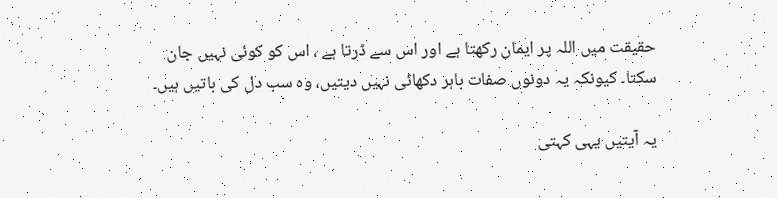حقیقت میں اللہ پر ایمان رکھتا ہے اور اس سے ڈرتا ہے ، اس کو کوئی نہیں جان سکتا۔ کیونکہ یہ دونوں صفات باہر دکھائی نہیں دیتیں، وہ سب دل کی باتیں ہیں۔

یہ آیتیں یہی کہتی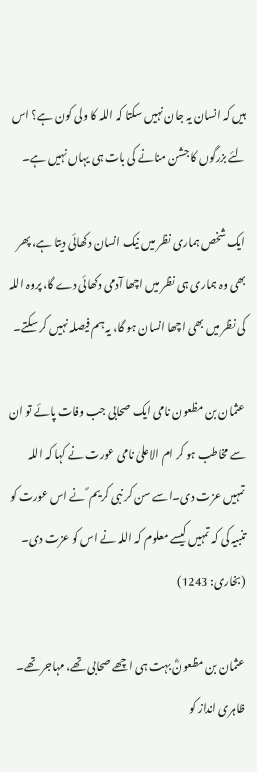ہیں کہ انسان یہ جان نہیں سکتا کہ اللہ کا ولی کون ہے؟ اس لئے بزرگوں کا جشن منانے کی بات ہی یہاں نہیں ہے۔

ایک شخص ہماری نظر میں نیک انسان دکھائی دیتا ہے، پھر بھی وہ ہماری ہی نظر میں اچھا آدمی دکھائی دے گا، پروہ اللہ کی نظر میں بھی اچھا انسان ہو گا، یہ ہم فیصلہ نہیں کر سکتے۔

عثمان بن مظعون نامی ایک صحابی جب وفات پائے تو ان سے مخاطب ہو کر ام الاعلیٰ نامی عورت نے کہا کہ اللہ تمہیں عزت دی۔اسے سن کر نبی کریم ؐ نے اس عورت کو تنبیہ کی کہ تمہیں کیسے معلوم کہ اللہ نے اس کو عزت دی۔ (بخاری: 1243)

عثمان بن مظعونؓ بہت ہی اچھے صحابی تھے، مہاجر تھے۔ ظاہری انداز کو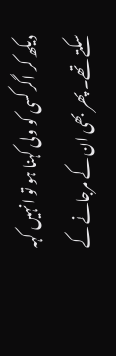دیکھ کر اگر کسی کو ولی کہنا ہو تو انہیں کہہ سکتے تھے۔ پھر بھی ان کے مرجانے کے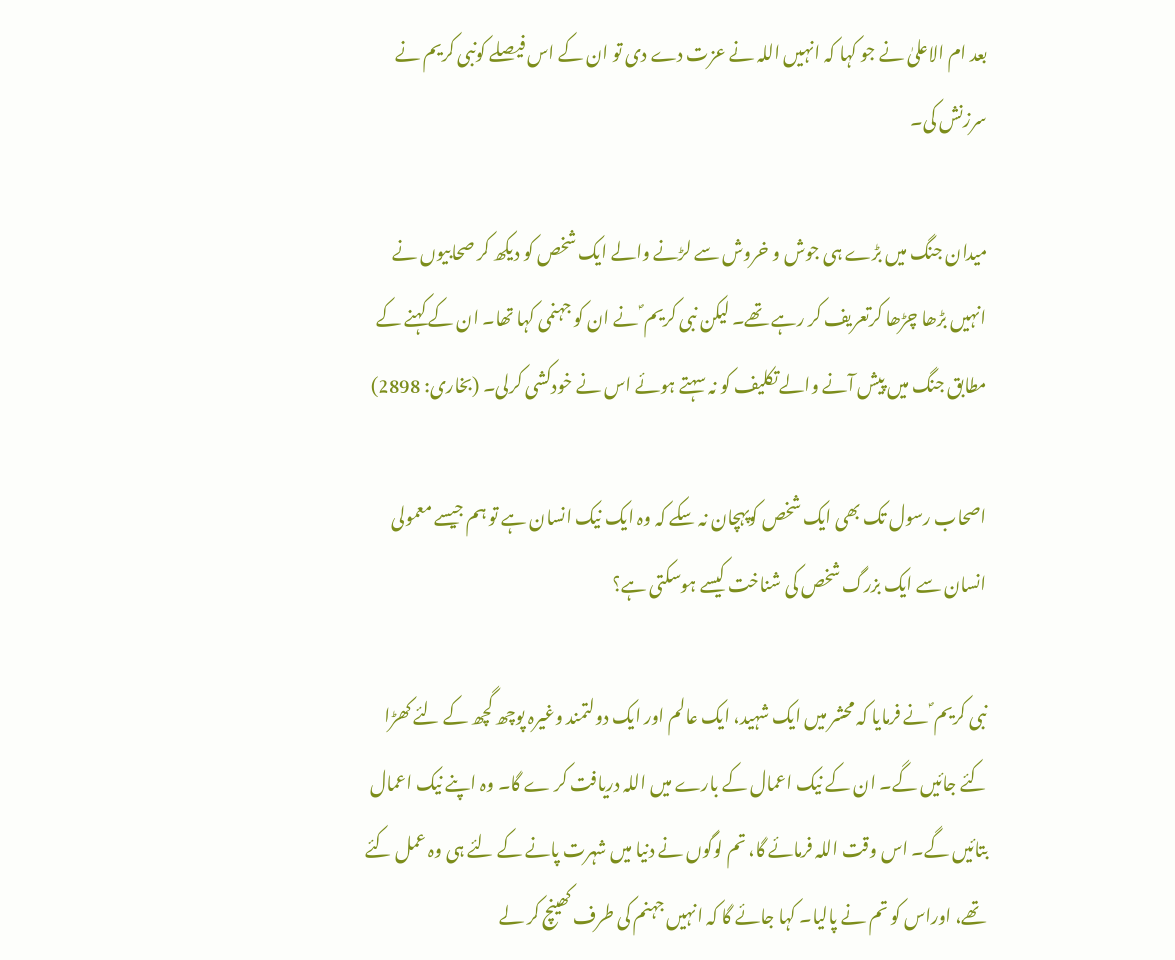بعد ام الاعلیٰ نے جو کہا کہ انہیں اللہ نے عزت دے دی تو ان کے اس فیصلے کونبی کریم نے سرزنش کی۔

میدان جنگ میں بڑے ہی جوش و خروش سے لڑنے والے ایک شخص کو دیکھ کر صحابیوں نے انہیں بڑھا چڑھا کرتعریف کر رہے تھے۔ لیکن نبی کریم ؐ نے ان کو جہنمی کہا تھا۔ ان کے کہنے کے مطابق جنگ میں پیش آنے والے تکلیف کو نہ سہتے ہوئے اس نے خودکشی کرلی۔ (بخاری: 2898)

اصحاب رسول تک بھی ایک شخص کوپہچان نہ سکے کہ وہ ایک نیک انسان ہے تو ہم جیسے معمولی انسان سے ایک بزرگ شخص کی شناخت کیسے ہوسکتی ہے؟

نبی کریم ؐ نے فرمایا کہ محشر میں ایک شہید، ایک عالم اور ایک دولتمند وغیرہ پوچھ گچھ کے لئے کھڑا کئے جائیں گے۔ ان کے نیک اعمال کے بارے میں اللہ دریافت کر ے گا۔ وہ اپنے نیک اعمال بتائیں گے۔ اس وقت اللہ فرمائے گا، تم لوگوں نے دنیا میں شہرت پانے کے لئے ہی وہ عمل کئے تھے، اوراس کو تم نے پالیا۔ کہا جائے گا کہ انہیں جہنم کی طرف کھینچ کر لے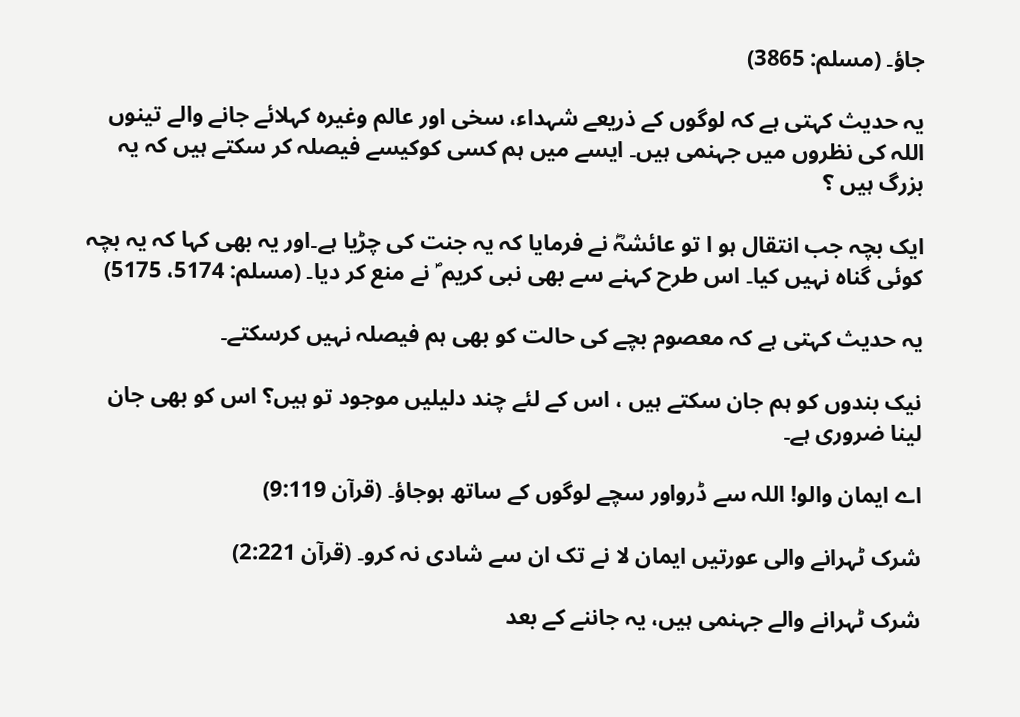جاؤ۔ (مسلم: 3865)

یہ حدیث کہتی ہے کہ لوگوں کے ذریعے شہداء، سخی اور عالم وغیرہ کہلائے جانے والے تینوں اللہ کی نظروں میں جہنمی ہیں۔ ایسے میں ہم کسی کوکیسے فیصلہ کر سکتے ہیں کہ یہ بزرگ ہیں ؟

ایک بچہ جب انتقال ہو ا تو عائشہؓ نے فرمایا کہ یہ جنت کی چڑیا ہے۔اور یہ بھی کہا کہ یہ بچہ کوئی گناہ نہیں کیا۔ اس طرح کہنے سے بھی نبی کریم ؐ نے منع کر دیا۔ (مسلم: 5174، 5175)

یہ حدیث کہتی ہے کہ معصوم بچے کی حالت کو بھی ہم فیصلہ نہیں کرسکتے۔

نیک بندوں کو ہم جان سکتے ہیں ، اس کے لئے چند دلیلیں موجود تو ہیں؟ اس کو بھی جان لینا ضروری ہے۔

اے ایمان والو! اللہ سے ڈرواور سچے لوگوں کے ساتھ ہوجاؤ۔ (قرآن 9:119)

شرک ٹہرانے والی عورتیں ایمان لا نے تک ان سے شادی نہ کرو۔ (قرآن 2:221)

شرک ٹہرانے والے جہنمی ہیں، یہ جاننے کے بعد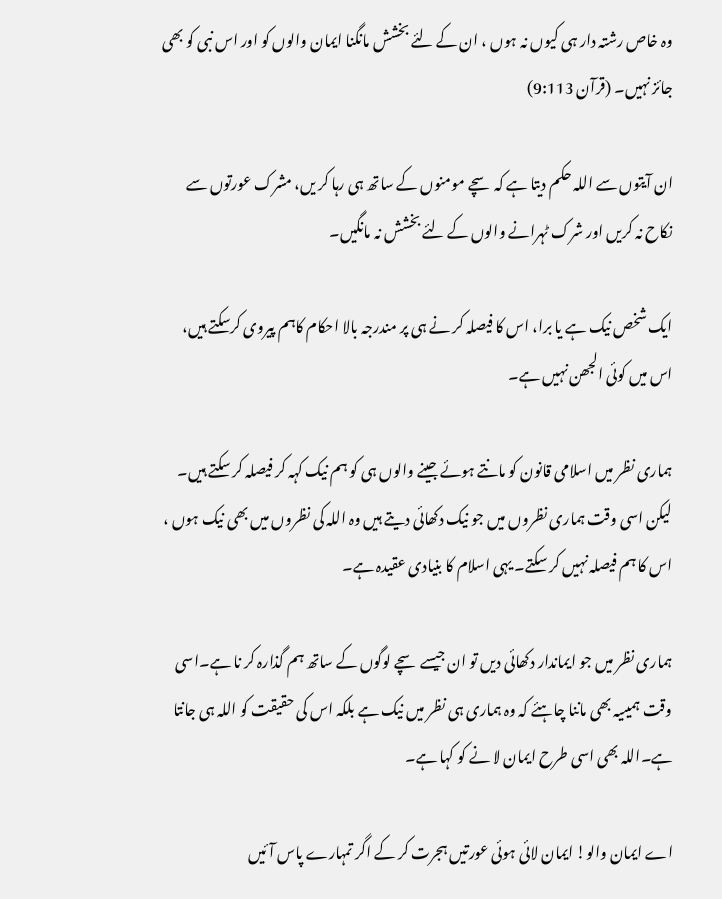وہ خاص رشتہ دار ہی کیوں نہ ہوں ، ان کے لئے بخشش مانگنا ایمان والوں کو اور اس نبی کو بھی جائز نہیں۔ (قرآن 9:113)

ان آیتوں سے اللہ حکم دیتا ہے کہ سچے مومنوں کے ساتھ ہی رہا کر یں، مشرک عورتوں سے نکاح نہ کریں اور شرک ٹہرانے والوں کے لئے بخشش نہ مانگیں۔

ایک شخص نیک ہے یا برا، اس کا فیصلہ کر نے ہی پر مندرجہ بالا احکام کاہم پیروی کرسکتے ہیں، اس میں کوئی الجھن نہیں ہے۔

ہماری نظر میں اسلامی قانون کو مانتے ہوئے جینے والوں ہی کو ہم نیک کہہ کر فیصلہ کر سکتے ہیں۔ لیکن اسی وقت ہماری نظروں میں جو نیک دکھائی دیتے ہیں وہ اللہ کی نظروں میں بھی نیک ہوں ، اس کا ہم فیصلہ نہیں کر سکتے۔ یہی اسلام کا بنیادی عقیدہ ہے۔

ہماری نظر میں جو ایماندار دکھائی دیں تو ان جیسے سچے لوگوں کے ساتھ ہم گذارہ کر نا ہے۔اسی وقت ہمیںیہ بھی ماننا چاہئے کہ وہ ہماری ہی نظر میں نیک ہے بلکہ اس کی حقیقت کو اللہ ہی جانتا ہے۔اللہ بھی اسی طرح ایمان لا نے کو کہا ہے۔

اے ایمان والو! ایمان لائی ہوئی عورتیں ہجرت کر کے اگر تمہارے پاس آئیں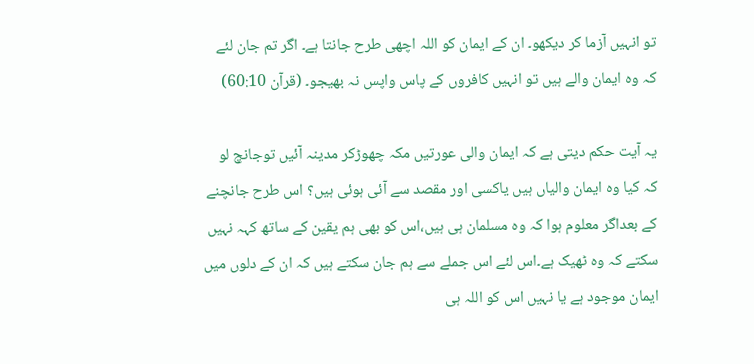تو انہیں آزما کر دیکھو۔ ان کے ایمان کو اللہ اچھی طرح جانتا ہے۔ اگر تم جان لئے کہ وہ ایمان والے ہیں تو انہیں کافروں کے پاس واپس نہ بھیجو۔ (قرآن 60:10)

یہ آیت حکم دیتی ہے کہ ایمان والی عورتیں مکہ چھوڑکر مدینہ آئیں توجانچ لو کہ کیا وہ ایمان والیاں ہیں یاکسی اور مقصد سے آئی ہوئی ہیں؟ اس طرح جانچنے کے بعداگر معلوم ہوا کہ وہ مسلمان ہی ہیں،اس کو بھی ہم یقین کے ساتھ کہہ نہیں سکتے کہ وہ ٹھیک ہے۔اس لئے اس جملے سے ہم جان سکتے ہیں کہ ان کے دلوں میں ایمان موجود ہے یا نہیں اس کو اللہ ہی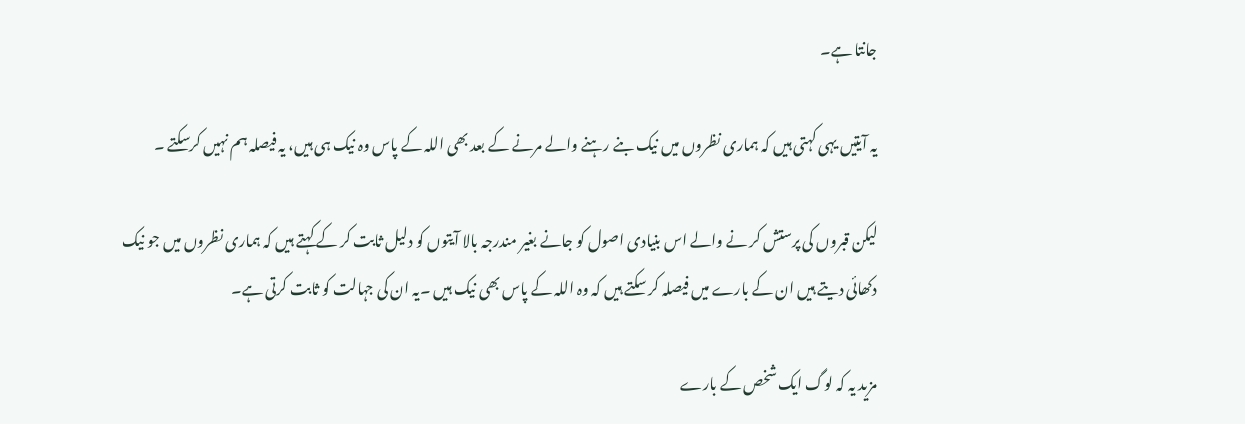جانتا ہے۔

یہ آیتیں یہی کہتی ہیں کہ ہماری نظروں میں نیک بنے رہنے والے مرنے کے بعد بھی اللہ کے پاس وہ نیک ہی ہیں، یہ فیصلہ ہم نہیں کرسکتے ۔

لیکن قبروں کی پرستش کر نے والے اس بنیادی اصول کو جانے بغیر مندرجہ بالا آیتوں کو دلیل ثابت کر کے کہتے ہیں کہ ہماری نظروں میں جو نیک دکھائی دیتے ہیں ان کے بارے میں فیصلہ کر سکتے ہیں کہ وہ اللہ کے پاس بھی نیک ہیں ۔یہ ان کی جہالت کو ثابت کرتی ہے۔

مزید یہ کہ لوگ ایک شخص کے بارے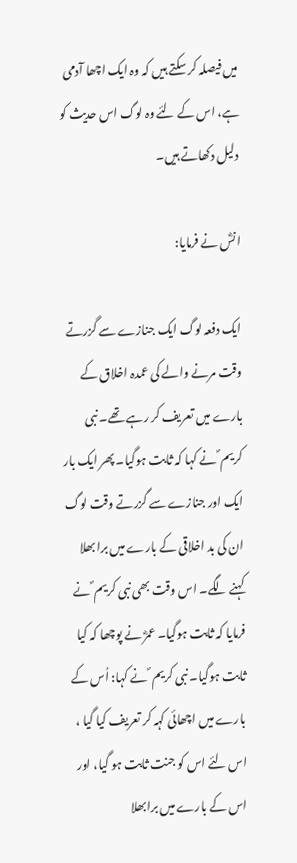میں فیصلہ کر سکتے ہیں کہ وہ ایک اچھا آدمی ہے، اس کے لئے وہ لوگ اس حدیث کو دلیل دکھاتے ہیں۔

انسؓ نے فرمایا:

ایک دفعہ لوگ ایک جنازے سے گزرتے وقت مرنے والے کی عمدہ اخلاق کے بارے میں تعریف کر رہے تھے۔ نبی کریم ؐ نے کہا کہ ثابت ہوگیا۔ پھر ایک بار ایک اور جنازے سے گزرتے وقت لوگ ان کی بد اخلاقی کے بارے میں برا بھلا کہنے لگے۔ اس وقت بھی نبی کریم ؐ نے فرمایا کہ ثابت ہوگیا۔ عمرؓ نے پوچھا کہ کیا ثابت ہوگیا۔ نبی کریم ؐ نے کہا: اُس کے بارے میں اچھائی کہہ کر تعریف کیا گیا ، اس لئے اس کو جنت ثابت ہو گیا، اور اس کے بارے میں برابھلا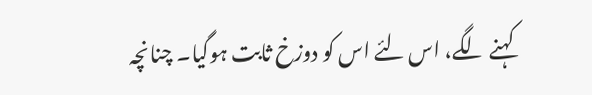کہنے لگے، اس لئے اس کو دوزخ ثابت ہوگیا۔ چنانچہ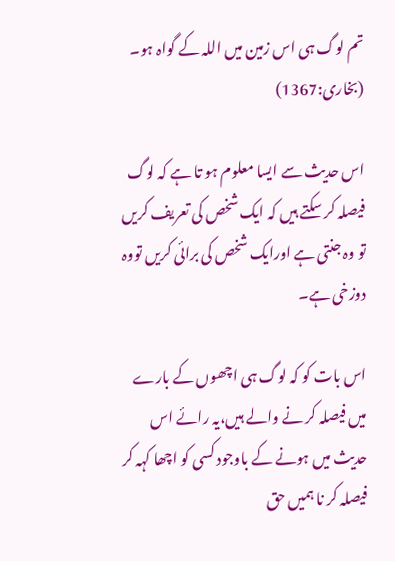تم لوگ ہی اس زمین میں اللہ کے گواہ ہو۔ (بخاری:1367)

اس حدیث سے ایسا معلوم ہو تا ہے کہ لوگ فیصلہ کر سکتے ہیں کہ ایک شخص کی تعریف کریں تو وہ جنتی ہے اورایک شخص کی برائی کریں تووہ دوزخی ہے۔

اس بات کو کہ لوگ ہی اچھوں کے بارے میں فیصلہ کر نے والے ہیں،یہ رائے اس حدیث میں ہونے کے باوجود کسی کو اچھا کہہ کر فیصلہ کر نا ہمیں حق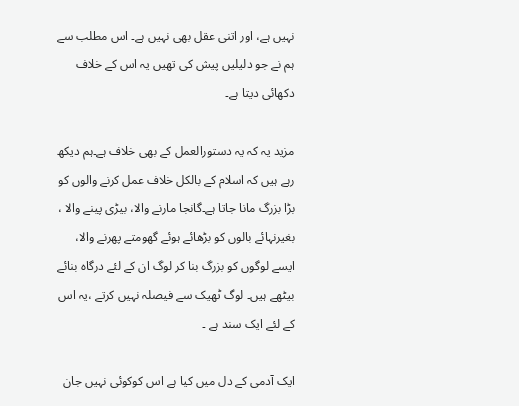نہیں ہے، اور اتنی عقل بھی نہیں ہے۔ اس مطلب سے ہم نے جو دلیلیں پیش کی تھیں یہ اس کے خلاف دکھائی دیتا ہے۔

مزید یہ کہ یہ دستورالعمل کے بھی خلاف ہے۔ہم دیکھ رہے ہیں کہ اسلام کے بالکل خلاف عمل کرنے والوں کو بڑا بزرگ مانا جاتا ہے۔گانجا مارنے والا، بیڑی پینے والا ، بغیرنہائے بالوں کو بڑھائے ہوئے گھومتے پھرنے والا، ایسے لوگوں کو بزرگ بنا کر لوگ ان کے لئے درگاہ بنائے بیٹھے ہیں۔ لوگ ٹھیک سے فیصلہ نہیں کرتے ،یہ اس کے لئے ایک سند ہے ۔

ایک آدمی کے دل میں کیا ہے اس کوکوئی نہیں جان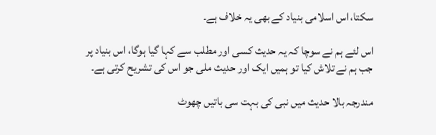سکتا، اس اسلامی بنیاد کے بھی یہ خلاف ہے۔

اس لئے ہم نے سوچا کہ یہ حدیث کسی اور مطلب سے کہا گیا ہوگا، اس بنیاد پر جب ہم نے تلاش کیا تو ہمیں ایک اور حدیث ملی جو اس کی تشریح کرتی ہے۔

مندرجہ بالا حدیث میں نبی کی بہت سی باتیں چھوٹ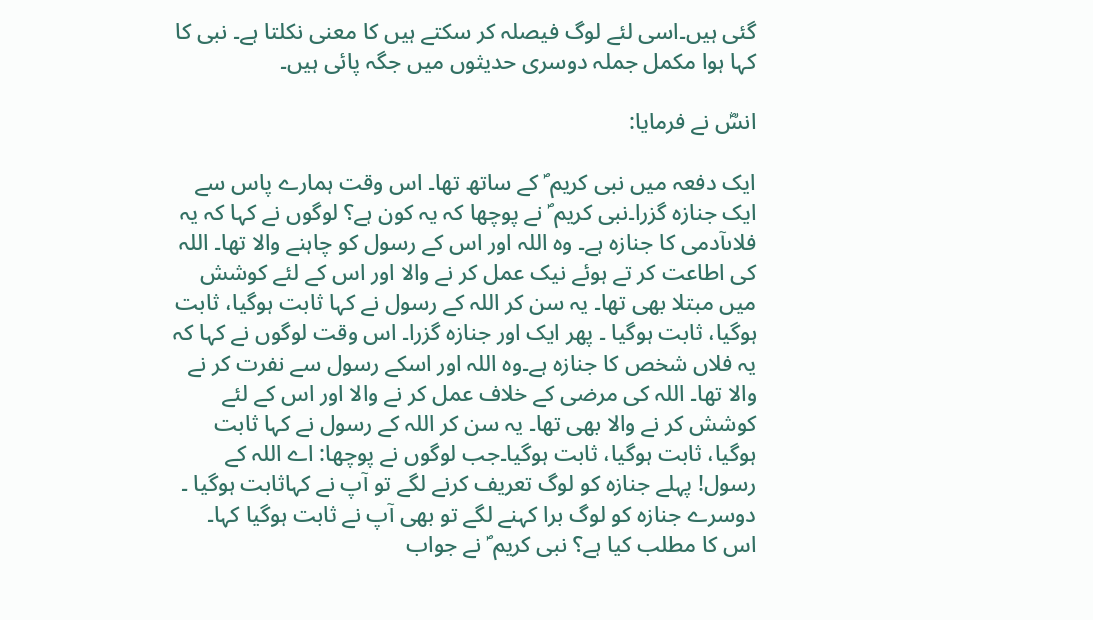گئی ہیں۔اسی لئے لوگ فیصلہ کر سکتے ہیں کا معنی نکلتا ہے۔ نبی کا کہا ہوا مکمل جملہ دوسری حدیثوں میں جگہ پائی ہیں۔

انسؓ نے فرمایا:

ایک دفعہ میں نبی کریم ؐ کے ساتھ تھا۔ اس وقت ہمارے پاس سے ایک جنازہ گزرا۔نبی کریم ؐ نے پوچھا کہ یہ کون ہے؟ لوگوں نے کہا کہ یہ فلاںآدمی کا جنازہ ہے۔ وہ اللہ اور اس کے رسول کو چاہنے والا تھا۔ اللہ کی اطاعت کر تے ہوئے نیک عمل کر نے والا اور اس کے لئے کوشش میں مبتلا بھی تھا۔ یہ سن کر اللہ کے رسول نے کہا ثابت ہوگیا، ثابت ہوگیا، ثابت ہوگیا ۔ پھر ایک اور جنازہ گزرا۔ اس وقت لوگوں نے کہا کہ یہ فلاں شخص کا جنازہ ہے۔وہ اللہ اور اسکے رسول سے نفرت کر نے والا تھا۔ اللہ کی مرضی کے خلاف عمل کر نے والا اور اس کے لئے کوشش کر نے والا بھی تھا۔ یہ سن کر اللہ کے رسول نے کہا ثابت ہوگیا، ثابت ہوگیا، ثابت ہوگیا۔جب لوگوں نے پوچھا: اے اللہ کے رسول! پہلے جنازہ کو لوگ تعریف کرنے لگے تو آپ نے کہاثابت ہوگیا ۔ دوسرے جنازہ کو لوگ برا کہنے لگے تو بھی آپ نے ثابت ہوگیا کہا۔ اس کا مطلب کیا ہے؟ نبی کریم ؐ نے جواب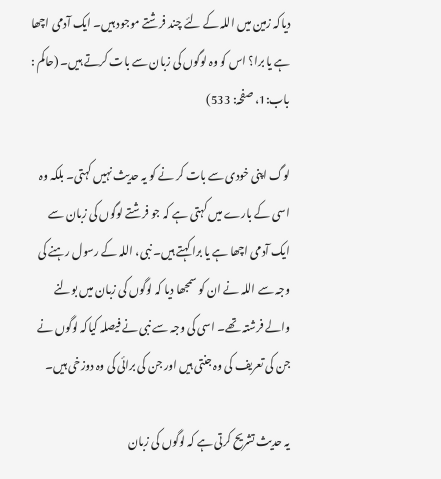دیاکہ زمین میں اللہ کے لئے چند فرشتے موجود ہیں۔ ایک آدمی اچھا ہے یا برا؟ اس کو وہ لوگوں کی زبان سے بات کرتے ہیں۔ (حاکم : باب:1، صفحہ: 533)

لوگ اپنی خودی سے بات کر نے کو یہ حدیث نہیں کہتی۔ بلکہ وہ اسی کے بارے میں کہتی ہے کہ جو فرشتے لوگوں کی زبان سے ایک آدمی اچھا ہے یا برا کہتے ہیں۔ نبی، اللہ کے رسول رہنے کی وجہ سے اللہ نے ان کو سمجھا دیا کہ لوگوں کی زبان میں بولنے والے فرشتہ تھے۔ اسی کی وجہ سے نبی نے فیصلہ کیاکہ لوگوں نے جن کی تعریف کی وہ جنتی ہیں اور جن کی برائی کی وہ دوزخی ہیں۔

یہ حدیث تشریح کرتی ہے کہ لوگوں کی زبان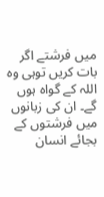میں فرشتے اگر بات کریں توہی وہ اللہ کے گواہ ہوں گے۔ ان کی زبانوں میں فرشتوں کے بجائے انسان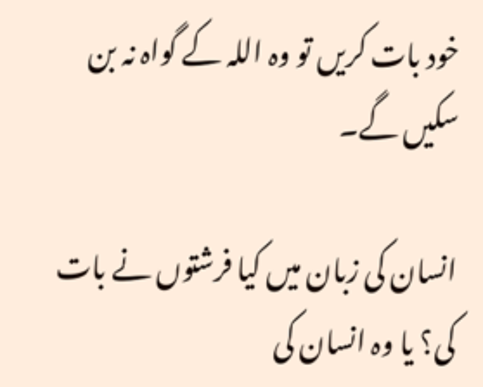خود بات کریں تو وہ اللہ کے گواہ نہ بن سکیں گے۔

انسان کی زبان میں کیا فرشتوں نے بات کی؟ یا وہ انسان کی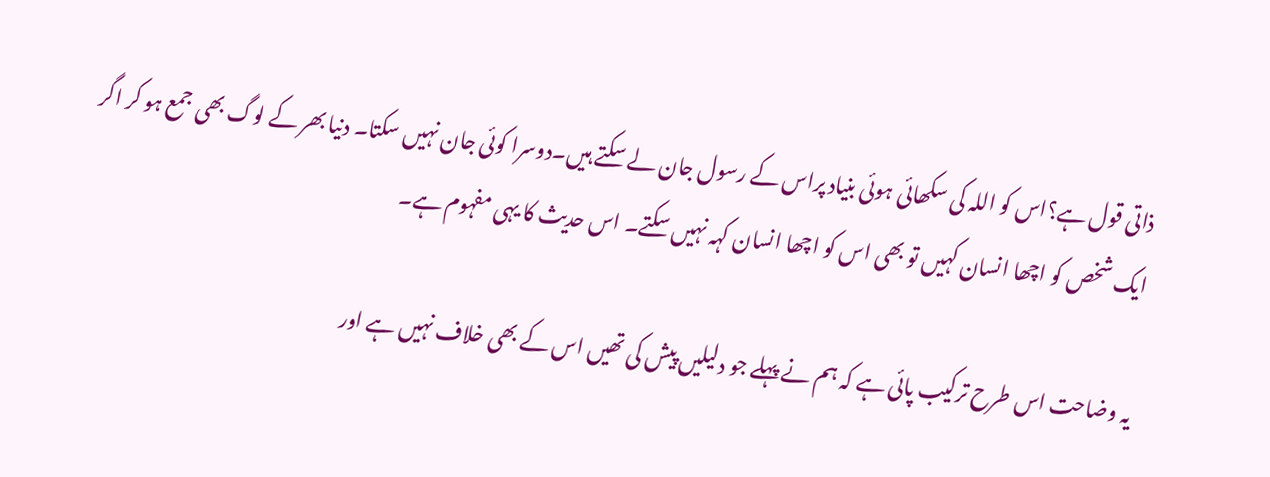ذاتی قول ہے؟اس کو اللہ کی سکھائی ہوئی بنیاد پراس کے رسول جان لے سکتے ہیں۔دوسرا کوئی جان نہیں سکتا۔ دنیا بھر کے لوگ بھی جمع ہو کر اگر ایک شخص کو اچھا انسان کہیں تو بھی اس کو اچھا انسان کہہ نہیں سکتے۔ اس حدیث کا یہی مفہوم ہے۔

یہ وضاحت اس طرح ترکیب پائی ہے کہ ہم نے پہلے جو دلیلیں پیش کی تھیں اس کے بھی خلاف نہیں ہے اور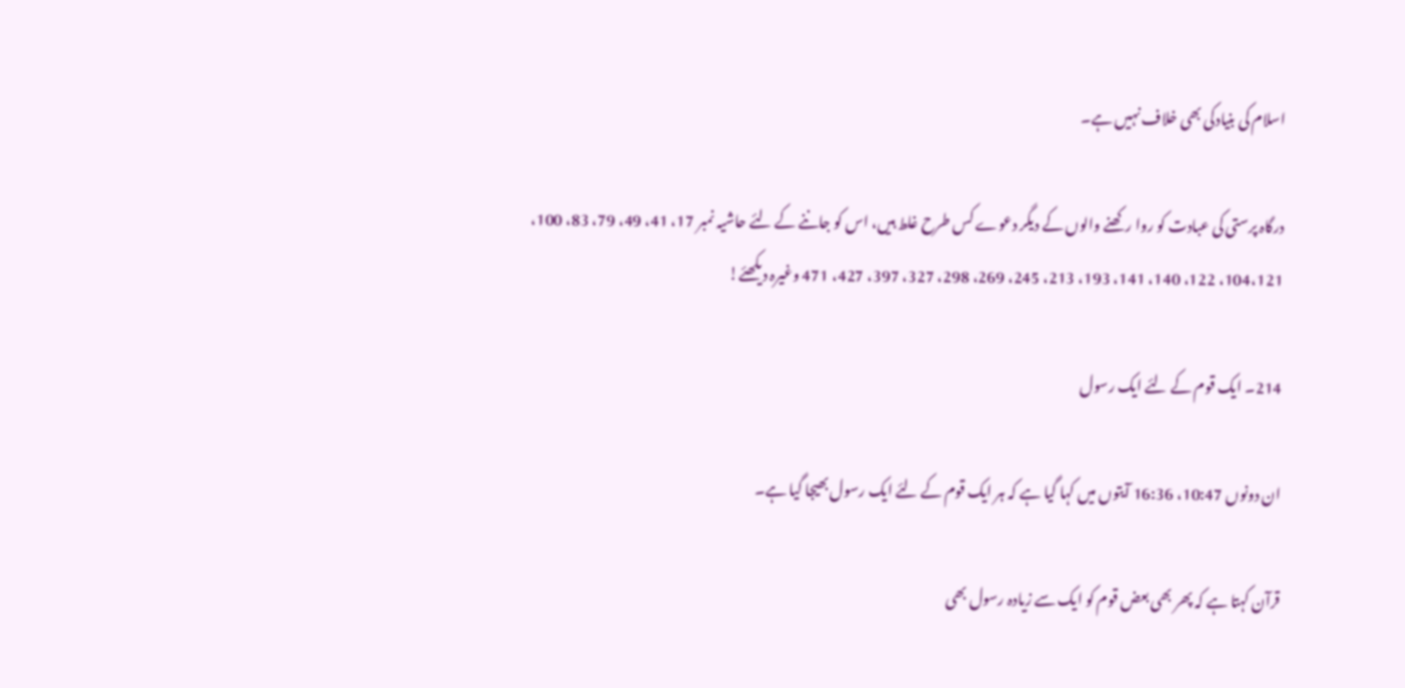اسلام کی بنیادکی بھی خلاف نہیں ہے۔

درگاہ پرستی کی عبادت کو روا رکھنے والوں کے دیگر دعوے کس طرح غلط ہیں، اس کو جاننے کے لئے حاشیہ نمبر 17، 41، 49، 79، 83، 100، 104،121، 122، 140، 141، 193، 213، 245، 269، 298، 327، 397، 427، 471 وغیرہ دیکھئے!

214۔ ایک قوم کے لئے ایک رسول

ان دونوں 10:47، 16:36 آیتوں میں کہا گیا ہے کہ ہر ایک قوم کے لئے ایک رسول بھیجا گیا ہے۔

قرآن کہتا ہے کہ پھر بھی بعض قوم کو ایک سے زیادہ رسول بھی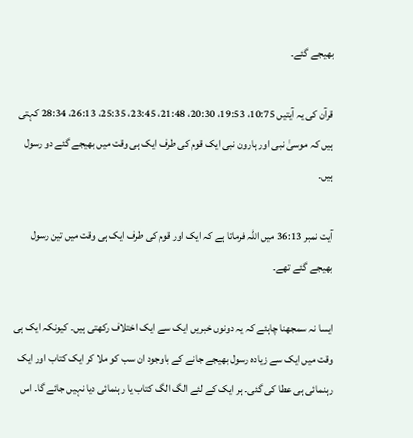بھیجے گئے۔

قرآن کی یہ آیتیں 10:75، 19:53، 20:30، 21:48، 23:45، 25:35، 26:13، 28:34 کہتی ہیں کہ موسیٰ نبی اور ہارون نبی ایک قوم کی طرف ایک ہی وقت میں بھیجے گئے دو رسول ہیں۔

آیت نمبر 36:13 میں اللہ فرماتا ہے کہ ایک اور قوم کی طرف ایک ہی وقت میں تین رسول بھیجے گئے تھے۔

ایسا نہ سمجھنا چاہئے کہ یہ دونوں خبریں ایک سے ایک اختلاف رکھتی ہیں۔ کیونکہ ایک ہی وقت میں ایک سے زیادہ رسول بھیجے جانے کے باوجود ان سب کو ملا کر ایک کتاب اور ایک رہنمائی ہی عطا کی گئی۔ ہر ایک کے لئے الگ الگ کتاب یا رہنمائی دیا نہیں جائے گا۔ اس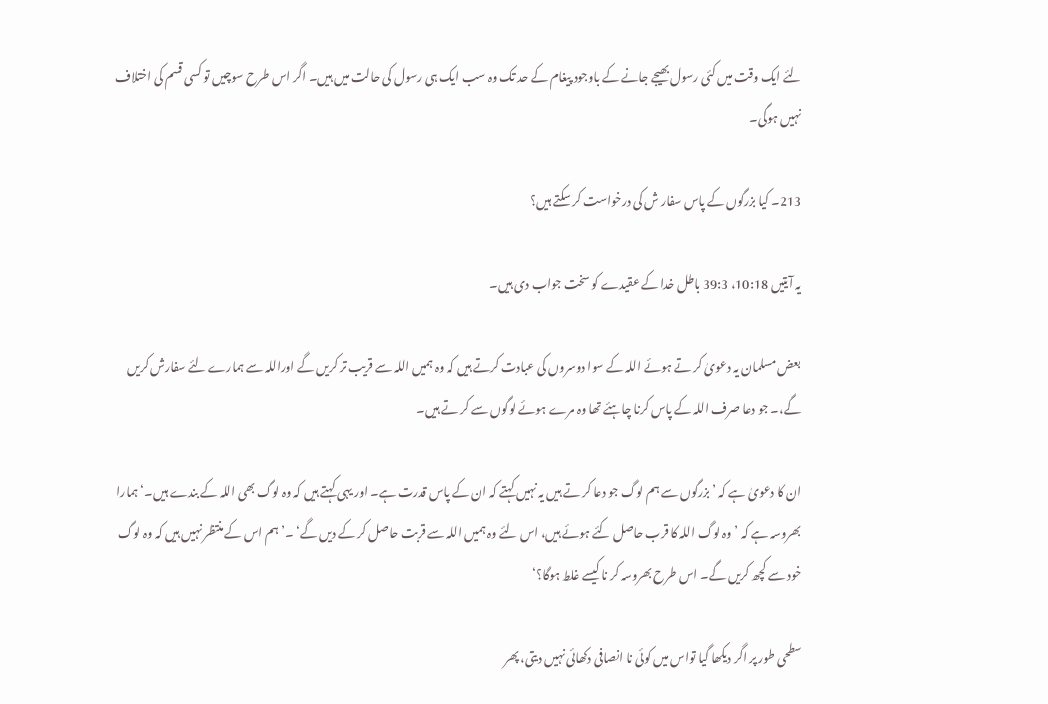لئے ایک وقت میں کئی رسول بھیجے جانے کے باوجود پیغام کے حد تک وہ سب ایک ہی رسول کی حالت میں ہیں۔ اگر اس طرح سوچیں تو کسی قسم کی اختلاف نہیں ہوگی۔

213۔ کیا بزرگوں کے پاس سفار ش کی درخواست کر سکتے ہیں؟

یہ آیتیں 10:18، 39:3 باطل خدا کے عقیدے کو سخت جواب دی ہیں۔

بعض مسلمان یہ دعویٰ کر تے ہوئے اللہ کے سوا دوسروں کی عبادت کرتے ہیں کہ وہ ہمیں اللہ سے قریب تر کریں گے اوراللہ سے ہمارے لئے سفارش کریں گے،۔ جو دعا صرف اللہ کے پاس کرنا چاہئے تھا وہ مرے ہوئے لوگوں سے کر تے ہیں۔

ان کا دعویٰ ہے کہ ’بزرگوں سے ہم لوگ جو دعا کر تے ہیں یہ نہیں کہتے کہ ان کے پاس قدرت ہے۔ اور یہی کہتے ہیں کہ وہ لوگ بھی اللہ کے بندے ہیں۔‘ ہمارا بھروسہ ہے کہ ’ وہ لوگ اللہ کا قرب حاصل کئے ہوئے ہیں، اس لئے وہ ہمیں اللہ سے قربت حاصل کر کے دیں گے‘ ۔’ہم اس کے منتظر نہیں ہیں کہ وہ لوگ خود سے کچھ کریں گے۔ اس طرح بھروسہ کر نا کیسے غلط ہوگا؟‘

سطحی طور پر اگر دیکھا گیا تواس میں کوئی نا انصافی دکھائی نہیں دیتی، پھر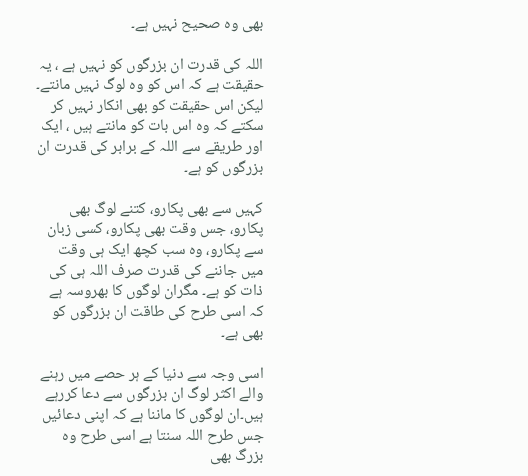بھی وہ صحیح نہیں ہے۔

اللہ کی قدرت ان بزرگوں کو نہیں ہے ، یہ حقیقت ہے کہ اس کو وہ لوگ نہیں مانتے۔ لیکن اس حقیقت کو بھی انکار نہیں کر سکتے کہ وہ اس بات کو مانتے ہیں ، ایک اور طریقے سے اللہ کے برابر کی قدرت ان بزرگوں کو ہے۔

کہیں سے بھی پکارو، کتنے لوگ بھی پکارو، جس وقت بھی پکارو، کسی زبان سے پکارو، وہ سب کچھ ایک ہی وقت میں جاننے کی قدرت صرف اللہ ہی کی ذات کو ہے۔ مگران لوگوں کا بھروسہ ہے کہ اسی طرح کی طاقت ان بزرگوں کو بھی ہے۔

اسی وجہ سے دنیا کے ہر حصے میں رہنے والے اکثر لوگ ان بزرگوں سے دعا کررہے ہیں۔ان لوگوں کا ماننا ہے کہ اپنی دعائیں جس طرح اللہ سنتا ہے اسی طرح وہ بزرگ بھی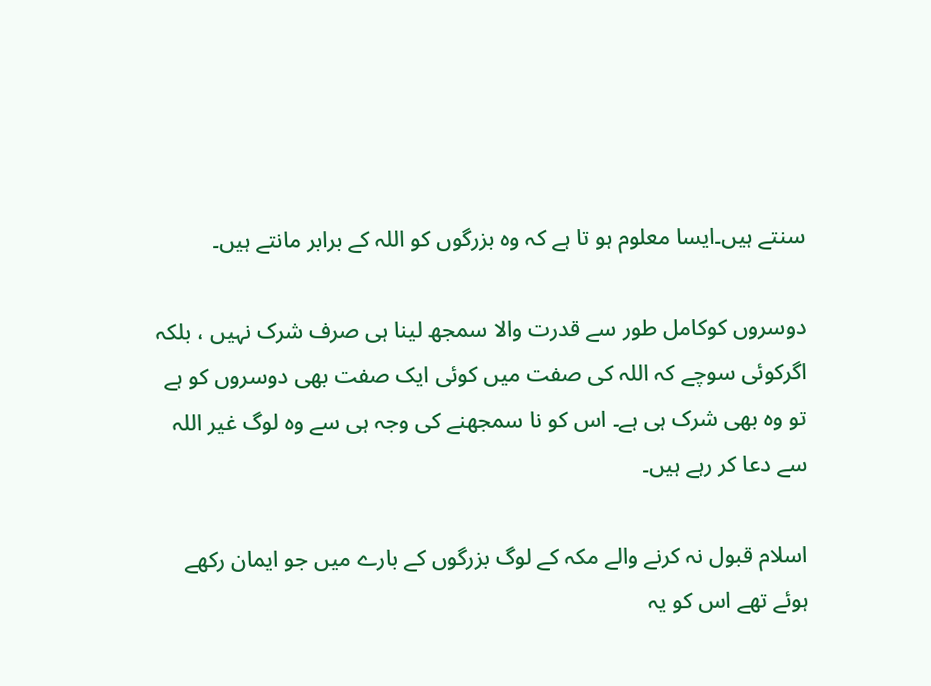سنتے ہیں۔ایسا معلوم ہو تا ہے کہ وہ بزرگوں کو اللہ کے برابر مانتے ہیں۔

دوسروں کوکامل طور سے قدرت والا سمجھ لینا ہی صرف شرک نہیں ، بلکہ اگرکوئی سوچے کہ اللہ کی صفت میں کوئی ایک صفت بھی دوسروں کو ہے تو وہ بھی شرک ہی ہے۔ اس کو نا سمجھنے کی وجہ ہی سے وہ لوگ غیر اللہ سے دعا کر رہے ہیں۔

اسلام قبول نہ کرنے والے مکہ کے لوگ بزرگوں کے بارے میں جو ایمان رکھے ہوئے تھے اس کو یہ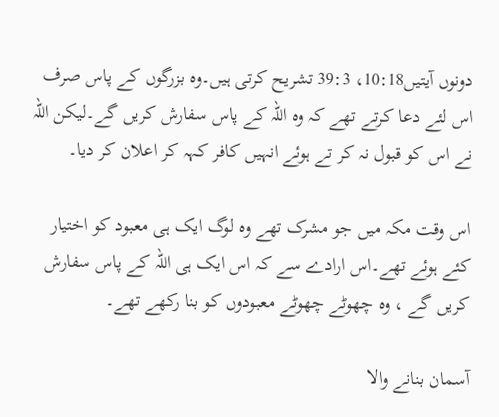دونوں آیتیں10:18، 39:3 تشریح کرتی ہیں۔وہ بزرگوں کے پاس صرف اس لئے دعا کرتے تھے کہ وہ اللہ کے پاس سفارش کریں گے۔لیکن اللہ نے اس کو قبول نہ کر تے ہوئے انہیں کافر کہہ کر اعلان کر دیا۔

اس وقت مکہ میں جو مشرک تھے وہ لوگ ایک ہی معبود کو اختیار کئے ہوئے تھے۔اس ارادے سے کہ اس ایک ہی اللہ کے پاس سفارش کریں گے ، وہ چھوٹے چھوٹے معبودوں کو بنا رکھے تھے۔

آسمان بنانے والا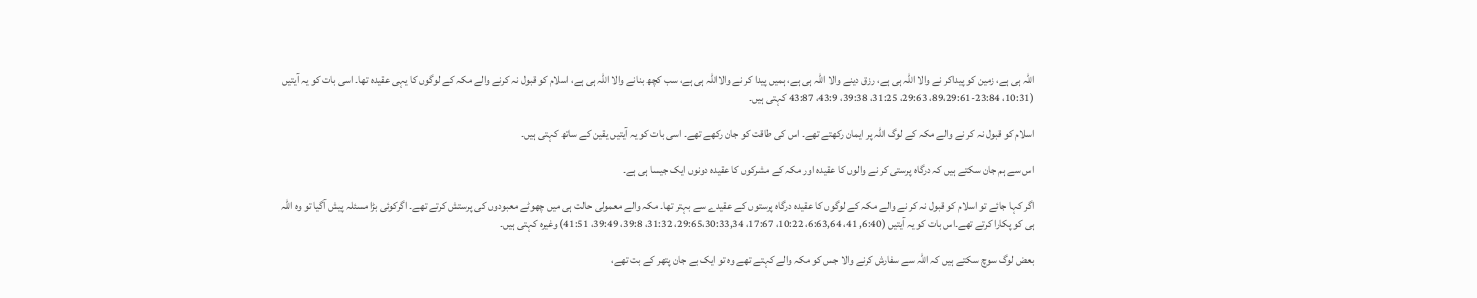اللہ ہی ہے، زمین کو پیداکر نے والا اللہ ہی ہے، رزق دینے والا اللہ ہی ہے، ہمیں پیدا کر نے والااللہ ہی ہے، سب کچھ بنانے والا اللہ ہی ہے، اسلام کو قبول نہ کرنے والے مکہ کے لوگوں کا یہی عقیدہ تھا۔ اسی بات کو یہ آیتیں (10:31، 23:84-89،29:61، 29:63، 31:25، 39:38، 43:9، 43:87 کہتی ہیں۔

اسلام کو قبول نہ کر نے والے مکہ کے لوگ اللہ پر ایمان رکھتے تھے۔ اس کی طاقت کو جان رکھے تھے۔ اسی بات کو یہ آیتیں یقین کے ساتھ کہتی ہیں۔

اس سے ہم جان سکتے ہیں کہ درگاہ پرستی کر نے والوں کا عقیدہ اور مکہ کے مشرکوں کا عقیدہ دونوں ایک جیسا ہی ہے۔

اگر کہا جائے تو اسلام کو قبول نہ کر نے والے مکہ کے لوگوں کا عقیدہ درگاہ پرستوں کے عقیدے سے بہتر تھا۔ مکہ والے معمولی حالت ہی میں چھوٹے معبودوں کی پرستش کرتے تھے۔ اگرکوئی بڑا مسئلہ پیش آگیا تو وہ اللہ ہی کو پکارا کرتے تھے۔اس بات کو یہ آیتیں (6:40, 41، 6:63,64، 10:22، 17:67، 29:65،30:33,34، 31:32، 39:8، 39:49، 41:51) وغیرہ کہتی ہیں۔

بعض لوگ سوچ سکتے ہیں کہ اللہ سے سفارش کرنے والا جس کو مکہ والے کہتے تھے وہ تو ایک بے جان پتھر کے بت تھے،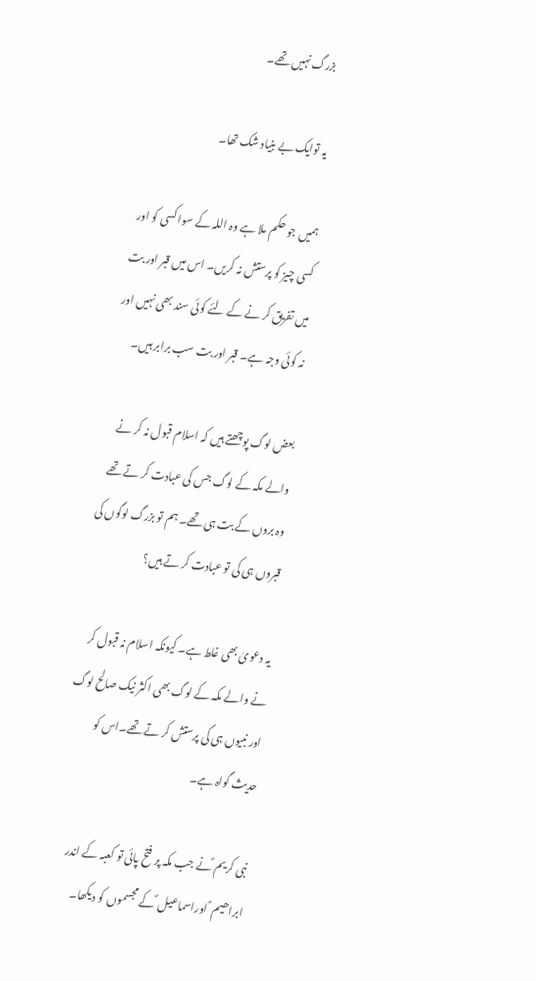بزرگ نہیں تھے۔

یہ توایک بے بنیاد شک تھا۔

ہمیں جو حکم ملا ہے وہ اللہ کے سوا کسی کو اور کسی چیز کو پرستش نہ کریں۔ اس میں قبر اور بت میں تفریق کر نے کے لئے کوئی سند بھی نہیں اور نہ کوئی وجہ ہے۔ قبر اور بت سب برابر ہیں۔

بعض لوگ پوچھتے ہیں کہ اسلام قبول نہ کر نے والے مکہ کے لوگ جس کی عبادت کر تے تھے وہ بروں کے بت ہی تھے۔ ہم تو بزرگ لوگوں کی قبروں ہی کی تو عبادت کر تے ہیں؟

یہ دعویٰ بھی غلط ہے۔ کیونکہ اسلام نہ قبول کر نے والے مکہ کے لوگ بھی اکثر نیک صالح لوگ اور نبیوں ہی کی پرستش کر تے تھے۔اس کو حدیث گواہ ہے۔

نبی کریم ؐنے جب مکہ پر فتح پائی تو کعبہ کے اندر ابراھیم ؑ اوراسماعیل ؐ کے مجسموں کو دیکھا۔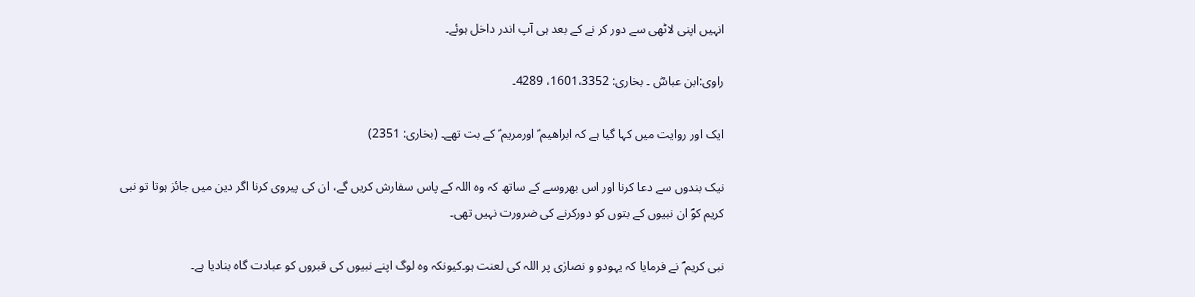انہیں اپنی لاٹھی سے دور کر نے کے بعد ہی آپ اندر داخل ہوئے۔

راوی:ابن عباسؓ ۔ بخاری: 1601،3352، 4289۔

ایک اور روایت میں کہا گیا ہے کہ ابراھیم ؑ اورمریم ؑ کے بت تھے۔ (بخاری: 2351)

نیک بندوں سے دعا کرنا اور اس بھروسے کے ساتھ کہ وہ اللہ کے پاس سفارش کریں گے، ان کی پیروی کرنا اگر دین میں جائز ہوتا تو نبی کریم کوؐ ان نبیوں کے بتوں کو دورکرنے کی ضرورت نہیں تھی۔

نبی کریم ؐ نے فرمایا کہ یہودو و نصارٰی پر اللہ کی لعنت ہو۔کیونکہ وہ لوگ اپنے نبیوں کی قبروں کو عبادت گاہ بنادیا ہے۔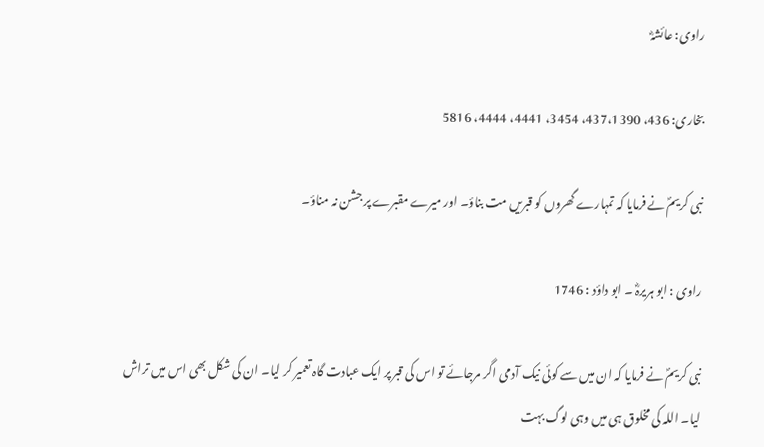راوی: عائشہؓ

بخاری: 436، 437،1390، 3454، 4441، 4444، 5816

نبی کریمؐ نے فرمایا کہ تمہارے گھروں کو قبریں مت بناؤ۔ اور میرے مقبرے پر جشن نہ مناؤ۔

راوی : ابو ہریرہؓ ۔ ابو داؤد : 1746

نبی کریمؐ نے فرمایا کہ ان میں سے کوئی نیک آدمی اگر مرجائے تو اس کی قبر پر ایک عبادت گاہ تعمیر کر لیا۔ ان کی شکل بھی اس میں تراش لیا۔ اللہ کی مخلوق ہی میں وہی لوگ بہت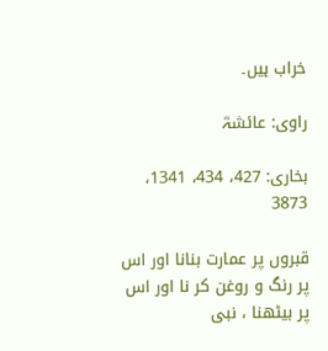خراب ہیں۔

راوی: عائشہؓ

بخاری: 427، 434، 1341، 3873

قبروں پر عمارت بنانا اور اس پر رنگ و روغن کر نا اور اس پر بیٹھنا ، نبی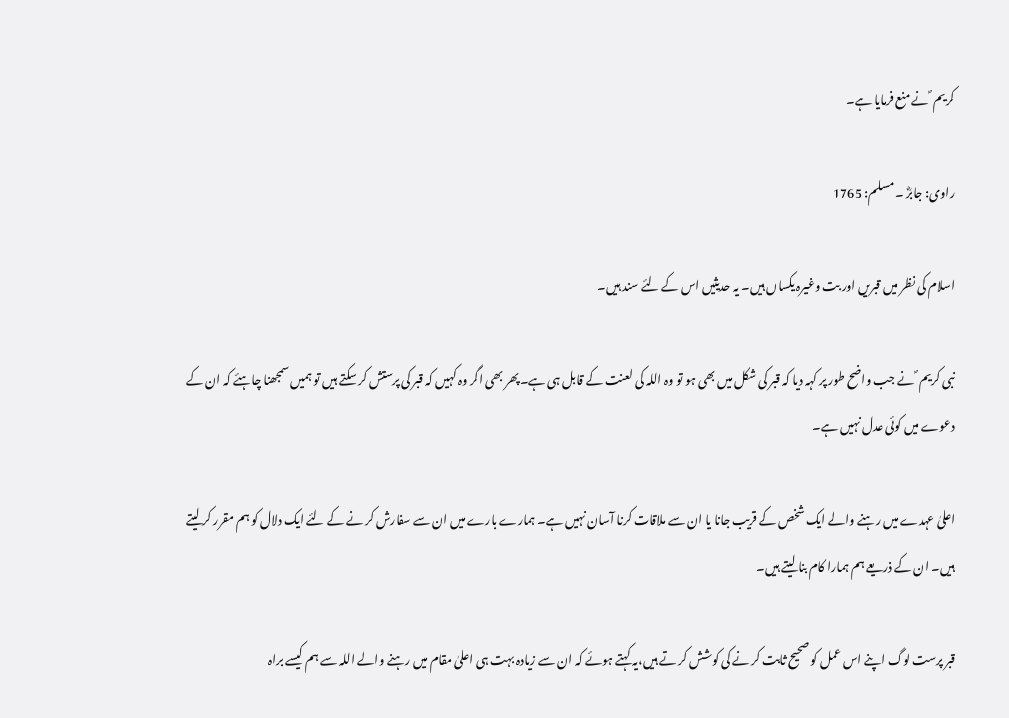کریم ؐ نے منع فرمایا ہے۔

راوی: جابرؓ ۔ مسلم: 1765

اسلام کی نظر میں قبریں اور بت وغیرہ یکساں ہیں۔ یہ حدیثیں اس کے لئے سند ہیں۔

نبی کریم ؐ نے جب واضح طور پر کہہ دیا کہ قبر کی شکل میں بھی ہو تو وہ اللہ کی لعنت کے قابل ہی ہے۔پھر بھی اگر وہ کہیں کہ قبر کی پرستش کر سکتے ہیں تو ہمیں سمجھنا چاہئے کہ ان کے دعوے میں کوئی عدل نہیں ہے۔

اعلیٰ عہدے میں رہنے والے ایک شخص کے قریب جانا یا ان سے ملاقات کرنا آسان نہیں ہے۔ ہمارے بارے میں ان سے سفارش کر نے کے لئے ایک دلال کو ہم مقرر کر لیتے ہیں۔ ان کے ذریعے ہم ہمارا کام بنا لیتے ہیں۔

قبر پرست لوگ اپنے اس عمل کو صحیح ثابت کر نے کی کوشش کر تے ہیں،یہ کہتے ہوئے کہ ان سے زیادہ بہت ہی اعلیٰ مقام میں رہنے والے اللہ سے ہم کیسے براہ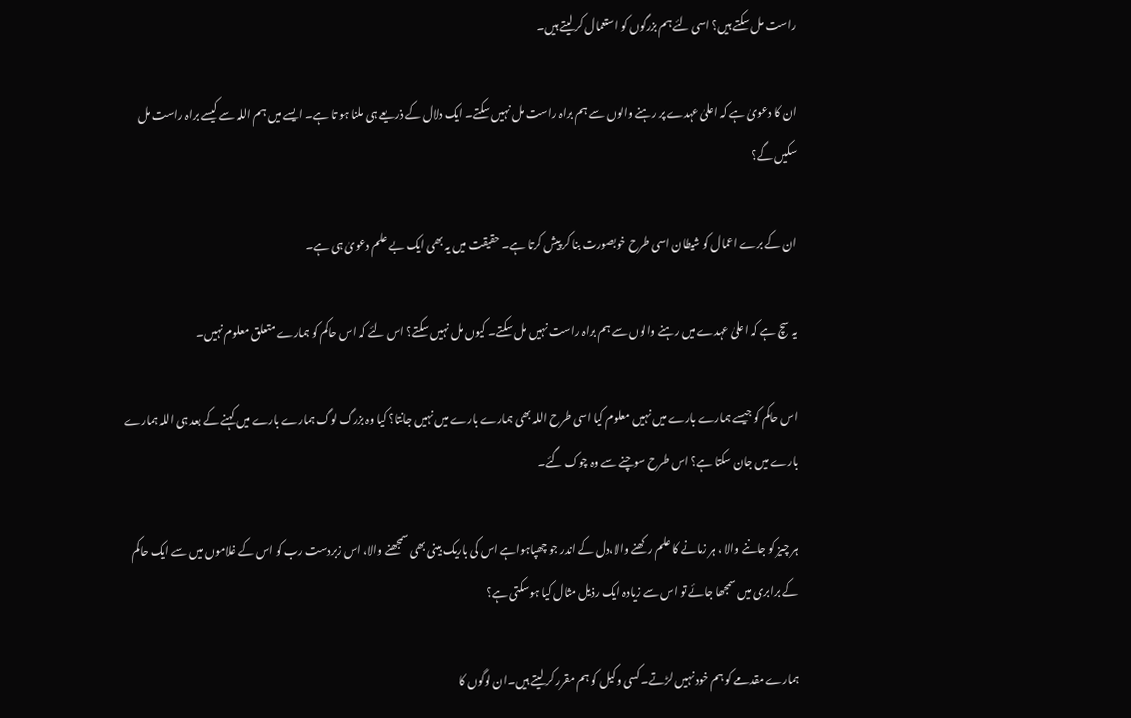راست مل سکتے ہیں؟ اسی لئے ہم بزرگوں کو استعمال کر لیتے ہیں۔

ان کا دعویٰ ہے کہ اعلیٰ عہدے پر رہنے والوں سے ہم براہ راست مل نہیں سکتے۔ ایک دلال کے ذریعے ہی ملنا ہو تا ہے۔ ایسے میں ہم اللہ سے کیسے براہ راست مل سکیں گے؟

ان کے برے اعمال کو شیطان اسی طرح خوبصورت بنا کر پیش کرتا ہے۔ حقیقت میں یہ بھی ایک بے علم دعویٰ ہی ہے۔

یہ سچ ہے کہ اعلیٰ عہدے میں رہنے والوں سے ہم براہ راست نہیں مل سکتے۔ کیوں مل نہیں سکتے؟ اس لئے کہ اس حاکم کو ہمارے متعلق معلوم نہیں۔

اس حاکم کو جیسے ہمارے بارے میں نہیں معلوم کیا اسی طرح اللہ بھی ہمارے بارے میں نہیں جانتا؟ کیا وہ بزرگ لوگ ہمارے بارے میں کہنے کے بعد ہی اللہ ہمارے بارے میں جان سکتا ہے؟ اس طرح سوچنے سے وہ چوک گئے۔

ہر چیز کو جاننے والا ، ہر زمانے کا علم رکھنے والا،دل کے اندر جو چھپاہواہے اس کی باریک بینی بھی سمجھنے والا، اس زبردست رب کو اس کے غلاموں میں سے ایک حاکم کے برابری میں سمجھا جائے تو اس سے زیادہ ایک رذیل مثال کیا ہوسکتی ہے؟

ہمارے مقدمے کو ہم خود نہیں لڑتے۔ کسی وکیل کو ہم مقرر کر لیتے ہیں۔ان لوگوں کا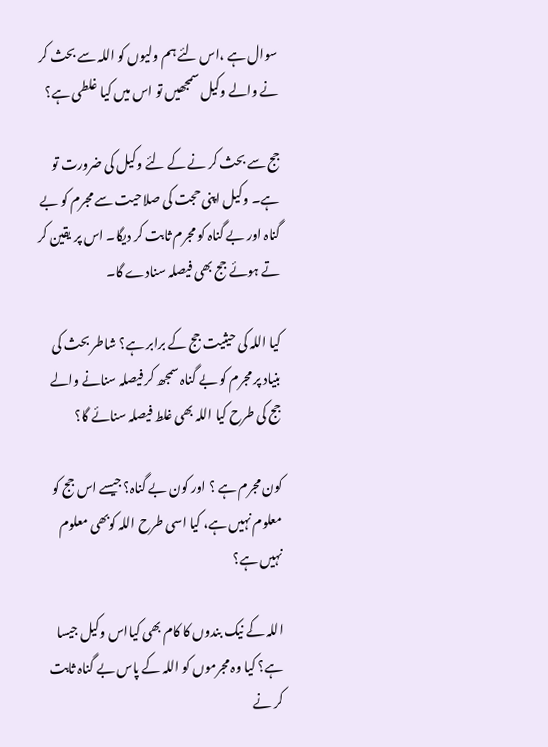سوال ہے ،اس لئے ہم ولیوں کو اللہ سے بحث کر نے والے وکیل سمجھیں تو اس میں کیا غلطی ہے؟

جج سے بحث کر نے کے لئے وکیل کی ضرورت تو ہے۔ وکیل اپنی حجت کی صلاحیت سے مجرم کو بے گناہ اور بے گناہ کو مجرم ثابت کر دیگا۔ اس پر یقین کر تے ہوئے جج بھی فیصلہ سنادے گا۔

کیا اللہ کی حیثیت جج کے برابر ہے؟ شاطر بحث کی بنیاد پر مجرم کو بے گناہ سمجھ کر فیصلہ سنانے والے جج کی طرح کیا اللہ بھی غلط فیصلہ سنائے گا؟

کون مجرم ہے ؟ اور کون بے گناہ؟ جیسے اس جج کو معلوم نہیں ہے، کیا اسی طرح اللہ کوبھی معلوم نہیں ہے؟

اللہ کے نیک بندوں کا کام بھی کیااس وکیل جیسا ہے؟ کیا وہ مجرموں کو اللہ کے پاس بے گناہ ثابت کر نے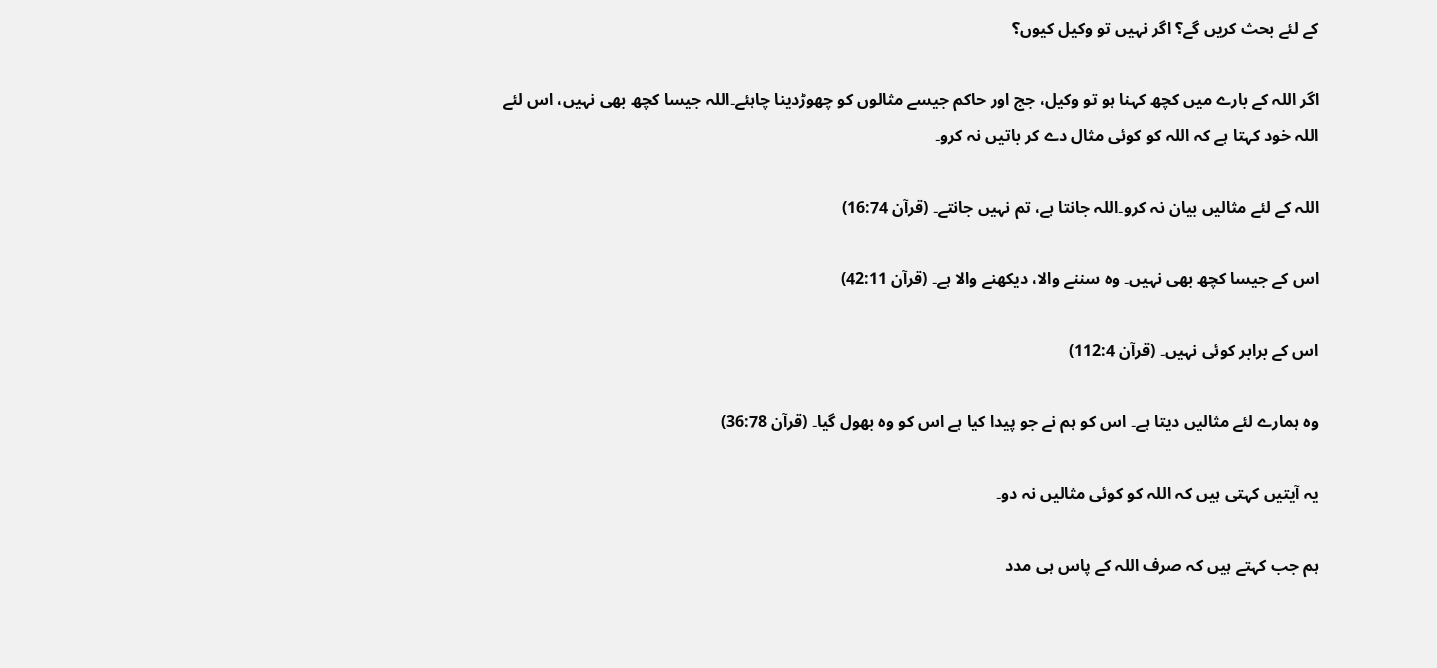کے لئے بحث کریں گے؟ اگر نہیں تو وکیل کیوں؟

اگر اللہ کے بارے میں کچھ کہنا ہو تو وکیل، جج اور حاکم جیسے مثالوں کو چھوڑدینا چاہئے۔اللہ جیسا کچھ بھی نہیں، اس لئے اللہ خود کہتا ہے کہ اللہ کو کوئی مثال دے کر باتیں نہ کرو۔

اللہ کے لئے مثالیں بیان نہ کرو۔اللہ جانتا ہے، تم نہیں جانتے۔ (قرآن 16:74)

اس کے جیسا کچھ بھی نہیں۔ وہ سننے والا، دیکھنے والا ہے۔ (قرآن 42:11)

اس کے برابر کوئی نہیں۔ (قرآن 112:4)

وہ ہمارے لئے مثالیں دیتا ہے۔ اس کو ہم نے جو پیدا کیا ہے اس کو وہ بھول گیا۔ (قرآن 36:78)

یہ آیتیں کہتی ہیں کہ اللہ کو کوئی مثالیں نہ دو۔

ہم جب کہتے ہیں کہ صرف اللہ کے پاس ہی مدد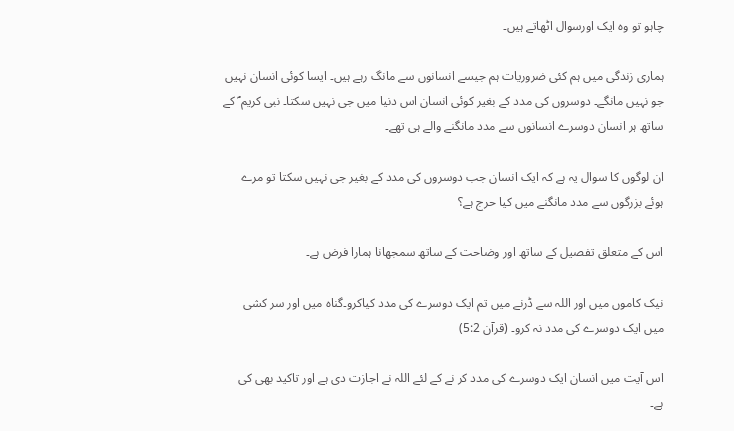چاہو تو وہ ایک اورسوال اٹھاتے ہیں۔

ہماری زندگی میں ہم کئی ضروریات ہم جیسے انسانوں سے مانگ رہے ہیں۔ ایسا کوئی انسان نہیں جو نہیں مانگے۔ دوسروں کی مدد کے بغیر کوئی انسان اس دنیا میں جی نہیں سکتا۔ نبی کریم ؐ کے ساتھ ہر انسان دوسرے انسانوں سے مدد مانگنے والے ہی تھے۔

ان لوگوں کا سوال یہ ہے کہ ایک انسان جب دوسروں کی مدد کے بغیر جی نہیں سکتا تو مرے ہوئے بزرگوں سے مدد مانگنے میں کیا حرج ہے؟

اس کے متعلق تفصیل کے ساتھ اور وضاحت کے ساتھ سمجھانا ہمارا فرض ہے۔

نیک کاموں میں اور اللہ سے ڈرنے میں تم ایک دوسرے کی مدد کیاکرو۔گناہ میں اور سر کشی میں ایک دوسرے کی مدد نہ کرو۔ (قرآن 5:2)

اس آیت میں انسان ایک دوسرے کی مدد کر نے کے لئے اللہ نے اجازت دی ہے اور تاکید بھی کی ہے۔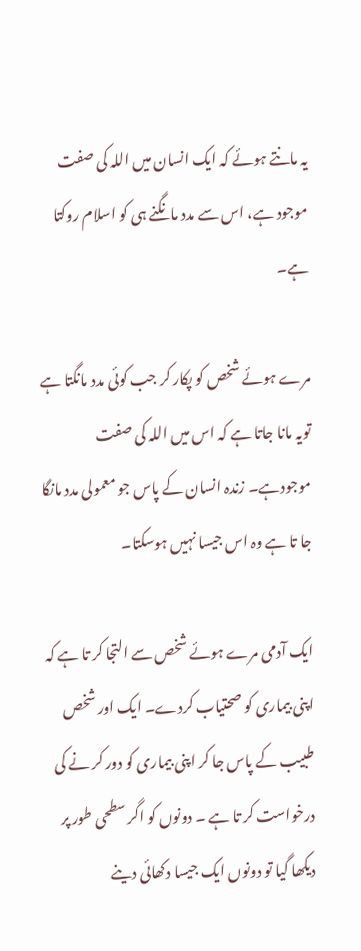یہ مانتے ہوئے کہ ایک انسان میں اللہ کی صفت موجود ہے، اس سے مدد مانگنے ہی کو اسلام روکتا ہے۔

مرے ہوئے شخص کو پکار کر جب کوئی مدد مانگتا ہے تویہ مانا جاتا ہے کہ اس میں اللہ کی صفت موجودہے۔ زندہ انسان کے پاس جو معمولی مدد مانگا جا تا ہے وہ اس جیسا نہیں ہوسکتا۔

ایک آدمی مرے ہوئے شخص سے التجا کر تا ہے کہ اپنی بیماری کو صحتیاب کردے۔ ایک اور شخص طبیب کے پاس جا کر اپنی بیماری کو دور کر نے کی درخواست کر تا ہے ۔ دونوں کو اگر سطحی طور پر دیکھا گیا تو دونوں ایک جیسا دکھائی دینے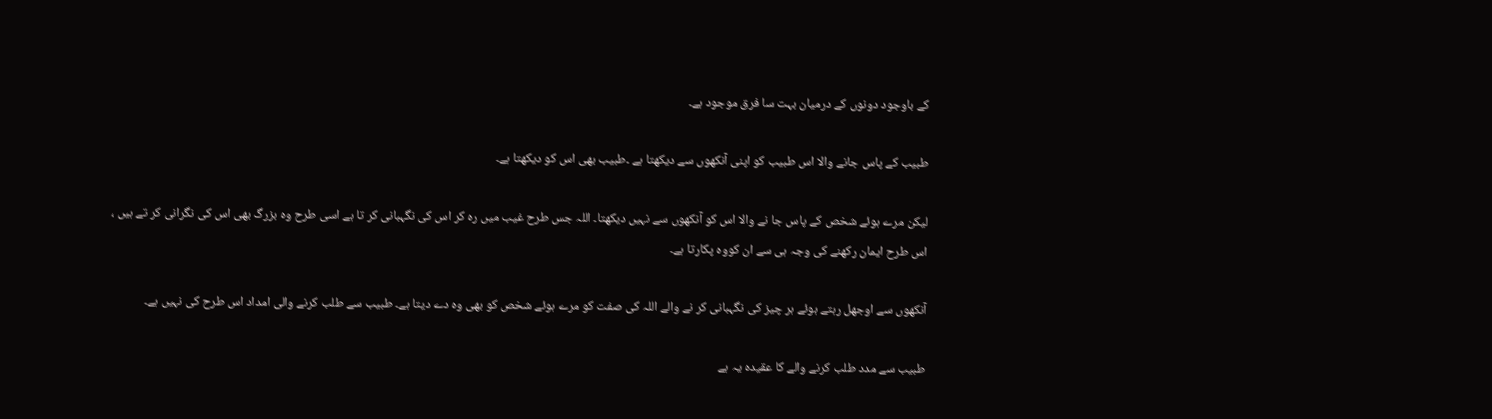کے باوجود دونوں کے درمیان بہت سا فرق موجود ہے۔

طبیب کے پاس جانے والا اس طبیب کو اپنی آنکھوں سے دیکھتا ہے ۔طبیب بھی اس کو دیکھتا ہے۔

لیکن مرے ہوئے شخص کے پاس جا نے والا اس کو آنکھوں سے نہیں دیکھتا۔ اللہ جس طرح غیب میں رہ کر اس کی نگہبانی کر تا ہے اسی طرح وہ بزرگ بھی اس کی نگرانی کر تے ہیں ، اس طرح ایمان رکھنے کی وجہ ہی سے ان کووہ پکارتا ہے۔

آنکھوں سے اوجھل رہتے ہوئے ہر چیز کی نگہبانی کر نے والے اللہ کی صفت کو مرے ہوئے شخص کو بھی وہ دے دیتا ہے۔ طبیب سے طلب کرنے والی امداد اس طرح کی نہیں ہے۔

طبیب سے مدد طلب کرنے والے کا عقیدہ یہ ہے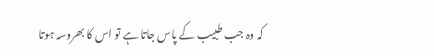کہ وہ جب طبیب کے پاس جاتا ہے تو اس کا بھروسہ ہوتا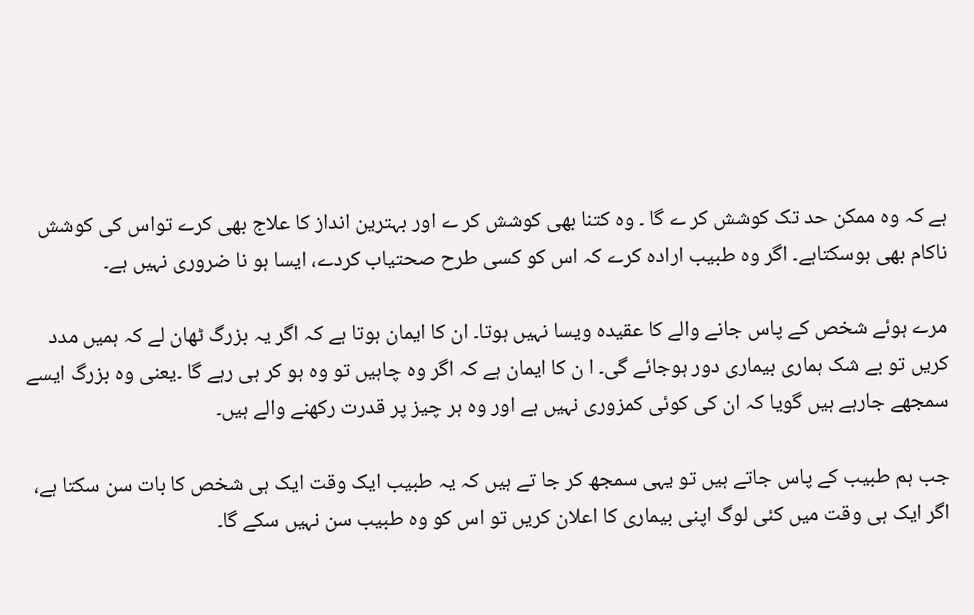ہے کہ وہ ممکن حد تک کوشش کر ے گا ۔ وہ کتنا بھی کوشش کر ے اور بہترین انداز کا علاج بھی کرے تواس کی کوشش ناکام بھی ہوسکتاہے۔ اگر وہ طبیب ارادہ کرے کہ اس کو کسی طرح صحتیاب کردے، ایسا ہو نا ضروری نہیں ہے۔

مرے ہوئے شخص کے پاس جانے والے کا عقیدہ ویسا نہیں ہوتا۔ ان کا ایمان ہوتا ہے کہ اگر یہ بزرگ ٹھان لے کہ ہمیں مدد کریں تو بے شک ہماری بیماری دور ہوجائے گی۔ ا ن کا ایمان ہے کہ اگر وہ چاہیں تو وہ ہو کر ہی رہے گا ۔یعنی وہ بزرگ ایسے سمجھے جارہے ہیں گویا کہ ان کی کوئی کمزوری نہیں ہے اور وہ ہر چیز پر قدرت رکھنے والے ہیں۔

جب ہم طبیب کے پاس جاتے ہیں تو یہی سمجھ کر جا تے ہیں کہ یہ طبیب ایک وقت ایک ہی شخص کا بات سن سکتا ہے، اگر ایک ہی وقت میں کئی لوگ اپنی بیماری کا اعلان کریں تو اس کو وہ طبیب سن نہیں سکے گا۔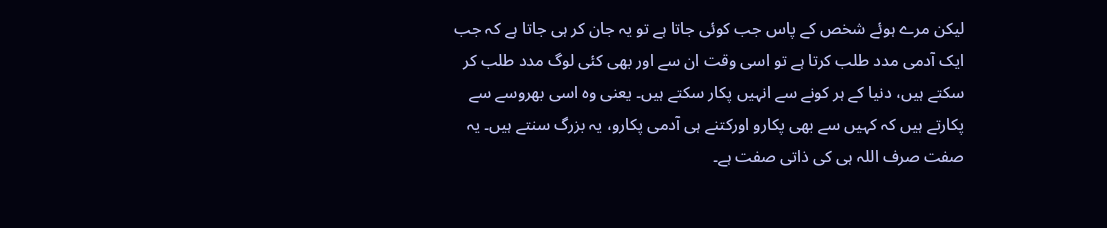لیکن مرے ہوئے شخص کے پاس جب کوئی جاتا ہے تو یہ جان کر ہی جاتا ہے کہ جب ایک آدمی مدد طلب کرتا ہے تو اسی وقت ان سے اور بھی کئی لوگ مدد طلب کر سکتے ہیں، دنیا کے ہر کونے سے انہیں پکار سکتے ہیں۔ یعنی وہ اسی بھروسے سے پکارتے ہیں کہ کہیں سے بھی پکارو اورکتنے ہی آدمی پکارو، یہ بزرگ سنتے ہیں۔ یہ صفت صرف اللہ ہی کی ذاتی صفت ہے۔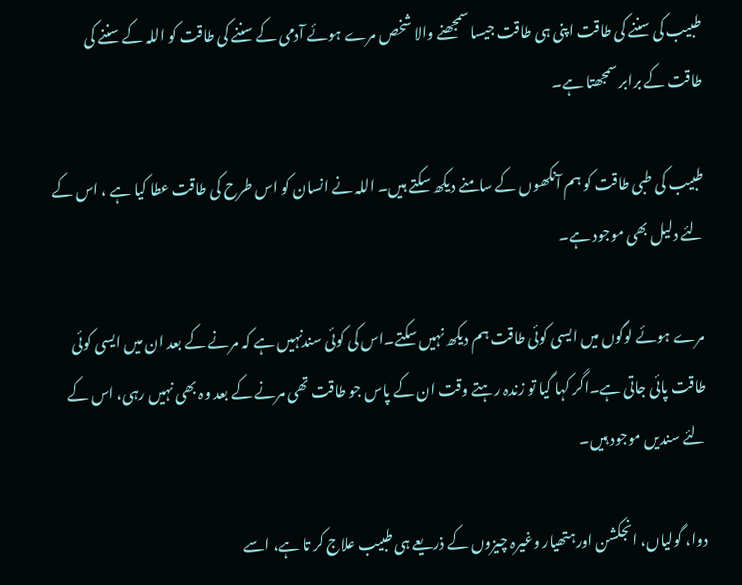طبیب کی سننے کی طاقت اپنی ہی طاقت جیسا سمجھنے والا شخص مرے ہوئے آدمی کے سننے کی طاقت کو اللہ کے سننے کی طاقت کے برابر سمجھتا ہے۔

طبیب کی طبی طاقت کو ہم آنکھوں کے سامنے دیکھ سکتے ہیں۔ اللہ نے انسان کو اس طرح کی طاقت عطا کیا ہے ، اس کے لئے دلیل بھی موجود ہے۔

مرے ہوئے لوگوں میں ایسی کوئی طاقت ہم دیکھ نہیں سکتے۔اس کی کوئی سندنہیں ہے کہ مرنے کے بعد ان میں ایسی کوئی طاقت پائی جاتی ہے۔اگر کہا گیا تو زندہ رہتے وقت ان کے پاس جو طاقت تھی مرنے کے بعد وہ بھی نہیں رہی، اس کے لئے سندیں موجود ہیں۔

دوا، گولیاں، انجکشن اورہتھیار وغیرہ چیزوں کے ذریعے ہی طبیب علاج کر تا ہے، اسے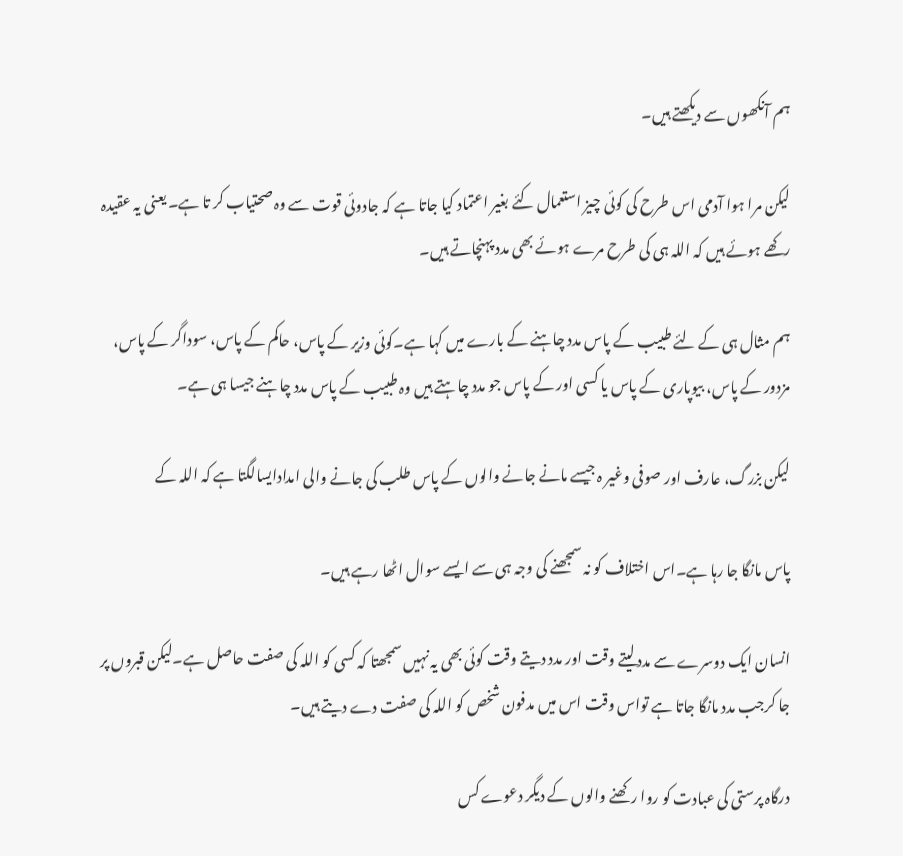ہم آنکھوں سے دیکھتے ہیں۔

لیکن مرا ہوا آدمی اس طرح کی کوئی چیز استعمال کئے بغیر اعتماد کیا جاتا ہے کہ جادوئی قوت سے وہ صحتیاب کر تا ہے۔ یعنی یہ عقیدہ رکھے ہوئے ہیں کہ اللہ ہی کی طرح مرے ہوئے بھی مدد پہنچاتے ہیں۔

ہم مثال ہی کے لئے طبیب کے پاس مدد چاہنے کے بارے میں کہا ہے۔کوئی وزیر کے پاس، حاکم کے پاس، سوداگر کے پاس، مزدور کے پاس، بیوپاری کے پاس یا کسی اور کے پاس جو مدد چاہتے ہیں وہ طبیب کے پاس مدد چاہنے جیسا ہی ہے۔

لیکن بزرگ، عارف اور صوفی وغیر ہ جیسے مانے جانے والوں کے پاس طلب کی جانے والی امدادایسالگتا ہے کہ اللہ کے

پاس مانگا جا رہا ہے۔اس اختلاف کو نہ سمجھنے کی وجہ ہی سے ایسے سوال اٹھا رہے ہیں۔

انسان ایک دوسرے سے مددلیتے وقت اور مدد دیتے وقت کوئی بھی یہ نہیں سمجھتا کہ کسی کو اللہ کی صفت حاصل ہے۔لیکن قبروں پر جا کرجب مدد مانگا جاتا ہے تواس وقت اس میں مدفون شخص کو اللہ کی صفت دے دیتے ہیں۔

درگاہ پرستی کی عبادت کو روا رکھنے والوں کے دیگر دعوے کس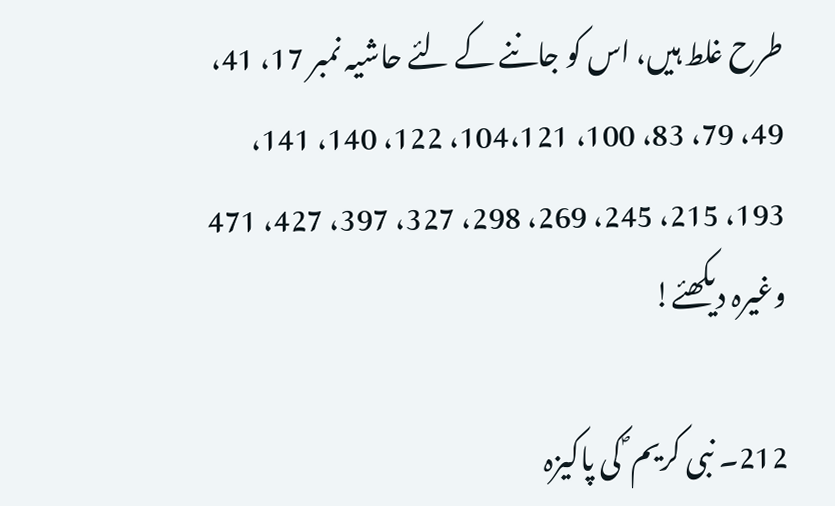طرح غلط ہیں، اس کو جاننے کے لئے حاشیہ نمبر 17، 41، 49، 79، 83، 100، 104،121، 122، 140، 141، 193، 215، 245، 269، 298، 327، 397، 427، 471 وغیرہ دیکھئے!

212۔ نبی کریم ؐ کی پاکیزہ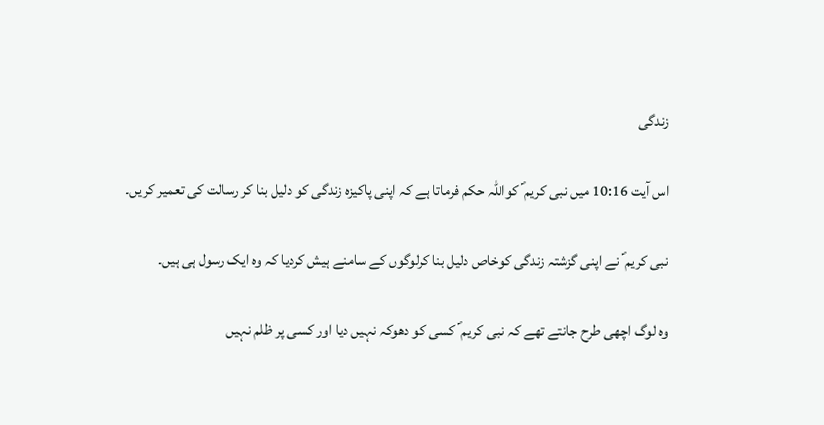زندگی

اس آیت 10:16 میں نبی کریم ؐ کواللہ حکم فرماتا ہے کہ اپنی پاکیزہ زندگی کو دلیل بنا کر رسالت کی تعمیر کریں۔

نبی کریم ؐ نے اپنی گزشتہ زندگی کوخاص دلیل بنا کرلوگوں کے سامنے ہیش کردیا کہ وہ ایک رسول ہی ہیں۔

وہ لوگ اچھی طرح جانتے تھے کہ نبی کریم ؐ کسی کو دھوکہ نہیں دیا اور کسی پر ظلم نہیں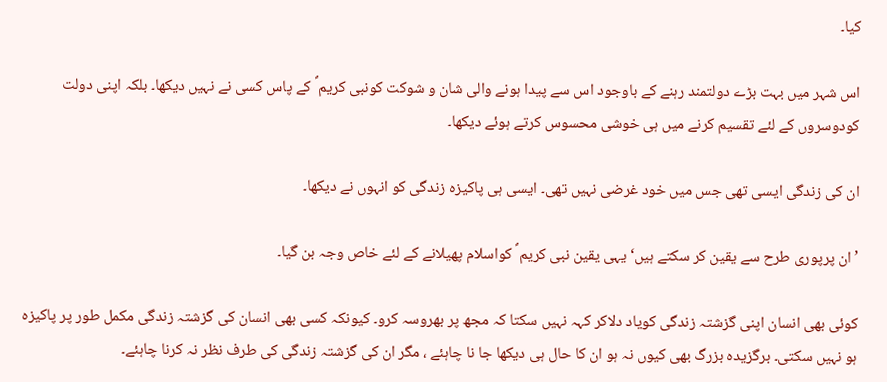کیا۔

اس شہر میں بہت بڑے دولتمند رہنے کے باوجود اس سے پیدا ہونے والی شان و شوکت کونبی کریم ؐ کے پاس کسی نے نہیں دیکھا۔ بلکہ اپنی دولت کودوسروں کے لئے تقسیم کرنے میں ہی خوشی محسوس کرتے ہوئے دیکھا۔

ان کی زندگی ایسی تھی جس میں خود غرضی نہیں تھی۔ ایسی ہی پاکیزہ زندگی کو انہوں نے دیکھا۔

’ان پرپوری طرح سے یقین کر سکتے ہیں‘ یہی یقین نبی کریم ؐ کواسلام پھیلانے کے لئے خاص وجہ بن گیا۔

کوئی بھی انسان اپنی گزشتہ زندگی کویاد دلاکر کہہ نہیں سکتا کہ مجھ پر بھروسہ کرو۔ کیونکہ کسی بھی انسان کی گزشتہ زندگی مکمل طور پر پاکیزہ ہو نہیں سکتی۔ برگزیدہ بزرگ بھی کیوں نہ ہو ان کا حال ہی دیکھا جا نا چاہئے ، مگر ان کی گزشتہ زندگی کی طرف نظر نہ کرنا چاہئے۔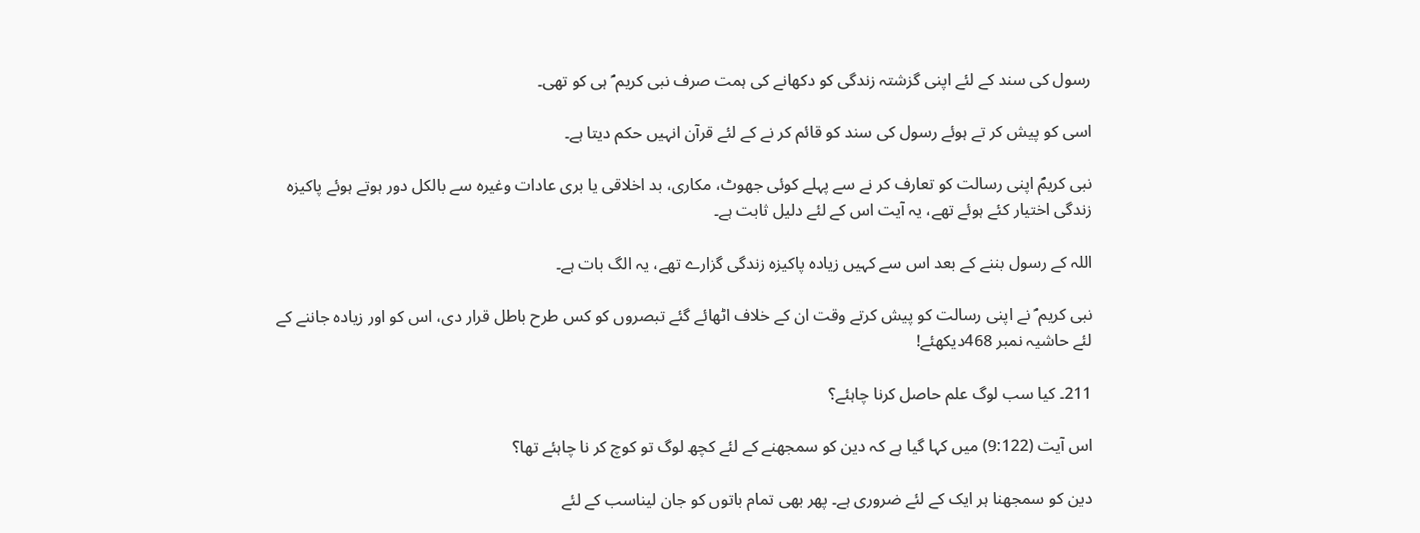رسول کی سند کے لئے اپنی گزشتہ زندگی کو دکھانے کی ہمت صرف نبی کریم ؐ ہی کو تھی۔

اسی کو پیش کر تے ہوئے رسول کی سند کو قائم کر نے کے لئے قرآن انہیں حکم دیتا ہے۔

نبی کریمؐ اپنی رسالت کو تعارف کر نے سے پہلے کوئی جھوٹ، مکاری، بد اخلاقی یا بری عادات وغیرہ سے بالکل دور ہوتے ہوئے پاکیزہ زندگی اختیار کئے ہوئے تھے، یہ آیت اس کے لئے دلیل ثابت ہے۔

اللہ کے رسول بننے کے بعد اس سے کہیں زیادہ پاکیزہ زندگی گزارے تھے، یہ الگ بات ہے۔

نبی کریم ؐ نے اپنی رسالت کو پیش کرتے وقت ان کے خلاف اٹھائے گئے تبصروں کو کس طرح باطل قرار دی، اس کو اور زیادہ جاننے کے لئے حاشیہ نمبر 468دیکھئے!

211۔ کیا سب لوگ علم حاصل کرنا چاہئے؟

اس آیت (9:122) میں کہا گیا ہے کہ دین کو سمجھنے کے لئے کچھ لوگ تو کوچ کر نا چاہئے تھا؟

دین کو سمجھنا ہر ایک کے لئے ضروری ہے۔ پھر بھی تمام باتوں کو جان لیناسب کے لئے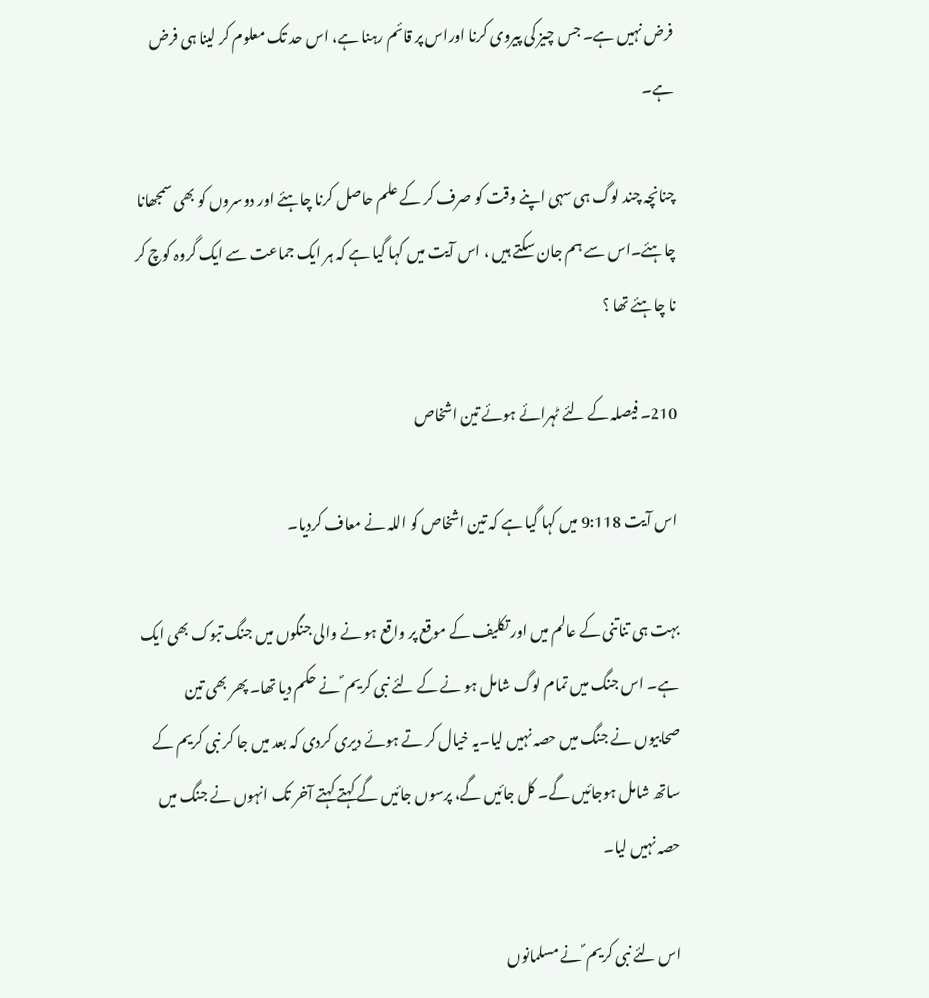فرض نہیں ہے۔ جس چیز کی پیروی کرنا اوراس پر قائم رہنا ہے، اس حد تک معلوم کر لینا ہی فرض ہے۔

چنانچہ چند لوگ ہی سہی اپنے وقت کو صرف کر کے علم حاصل کرنا چاہئے اور دوسروں کو بھی سمجھانا چاہئے۔اس سے ہم جان سکتے ہیں ، اس آیت میں کہا گیا ہے کہ ہر ایک جماعت سے ایک گروہ کوچ کر نا چاہئے تھا ؟

210۔ فیصلہ کے لئے ٹہرائے ہوئے تین اشخاص

اس آیت 9:118 میں کہا گیا ہے کہ تین اشخاص کو اللہ نے معاف کردیا۔

بہت ہی تناتنی کے عالم میں اور تکلیف کے موقع پر واقع ہو نے والی جنگوں میں جنگ تبوک بھی ایک ہے۔ اس جنگ میں تمام لوگ شامل ہو نے کے لئے نبی کریم ؐ نے حکم دیا تھا۔ پھر بھی تین صحابیوں نے جنگ میں حصہ نہیں لیا۔یہ خیال کر تے ہوئے دیری کردی کہ بعد میں جا کر نبی کریم کے ساتھ شامل ہوجائیں گے۔ کل جائیں گے، پرسوں جائیں گے کہتے کہتے آخر تک انہوں نے جنگ میں حصہ نہیں لیا۔

اس لئے نبی کریم ؐ نے مسلمانوں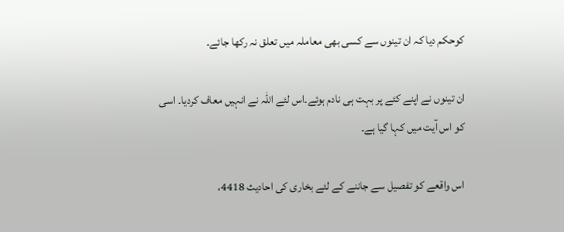کوحکم دیا کہ ان تینوں سے کسی بھی معاملہ میں تعلق نہ رکھا جائے۔

ان تینوں نے اپنے کئے پر بہت ہی نادم ہوئے۔اس لئے اللہ نے انہیں معاف کردیا۔ اسی کو اس آیت میں کہا گیا ہے۔

اس واقعے کو تفصیل سے جاننے کے لئے بخاری کی احادیث 4418،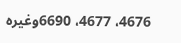4676، 4677، 6690وغیرہ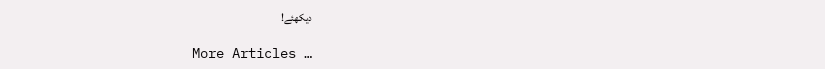دیکھئے!

More Articles …